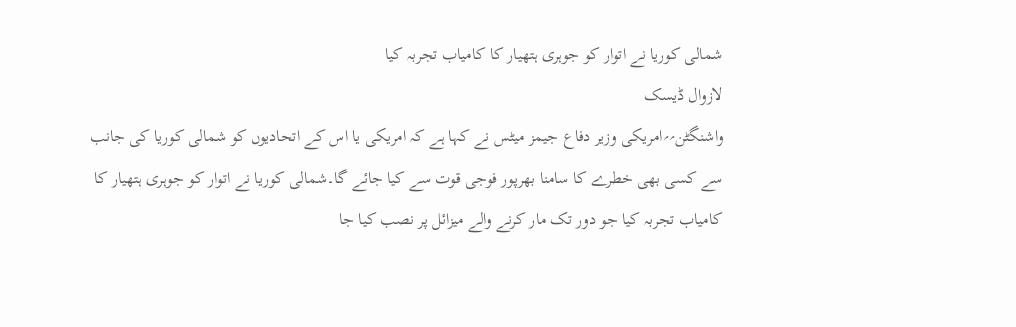شمالی کوریا نے اتوار کو جوہری ہتھیار کا کامیاب تجربہ کیا
لازوال ڈیسک
واشنگٹن؍؍امریکی وزیر دفاع جیمز میٹس نے کہا ہے کہ امریکی یا اس کے اتحادیوں کو شمالی کوریا کی جانب سے کسی بھی خطرے کا سامنا بھرپور فوجی قوت سے کیا جائے گا۔شمالی کوریا نے اتوار کو جوہری ہتھیار کا کامیاب تجربہ کیا جو دور تک مار کرنے والے میزائل پر نصب کیا جا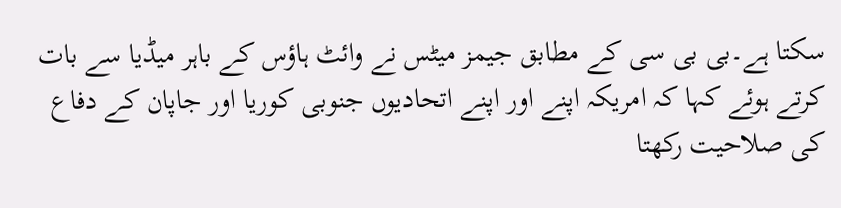سکتا ہے۔بی بی سی کے مطابق جیمز میٹس نے وائٹ ہاؤس کے باہر میڈیا سے بات کرتے ہوئے کہا کہ امریکہ اپنے اور اپنے اتحادیوں جنوبی کوریا اور جاپان کے دفاع کی صلاحیت رکھتا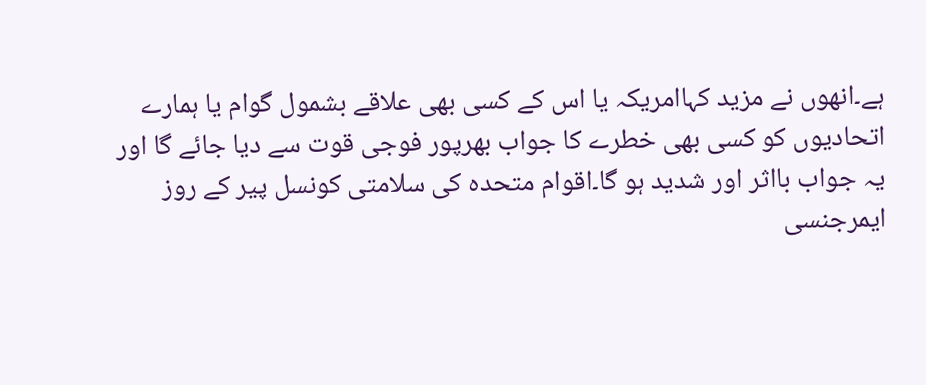ہے۔انھوں نے مزید کہاامریکہ یا اس کے کسی بھی علاقے بشمول گوام یا ہمارے اتحادیوں کو کسی بھی خطرے کا جواب بھرپور فوجی قوت سے دیا جائے گا اور یہ جواب بااثر اور شدید ہو گا۔اقوام متحدہ کی سلامتی کونسل پیر کے روز ایمرجنسی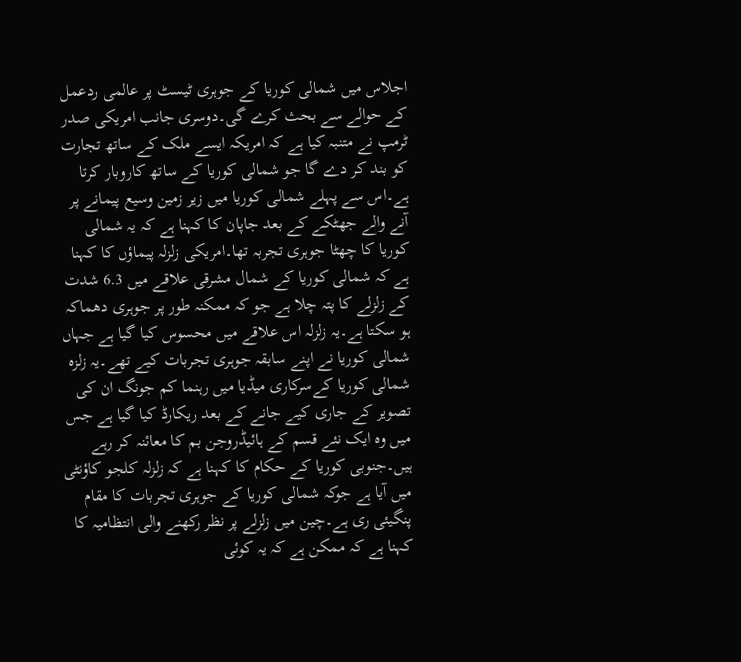اجلاس میں شمالی کوریا کے جوہری ٹیسٹ پر عالمی ردعمل کے حوالے سے بحث کرے گی۔دوسری جانب امریکی صدر ٹرمپ نے متنبہ کیا ہے کہ امریکہ ایسے ملک کے ساتھ تجارت کو بند کر دے گا جو شمالی کوریا کے ساتھ کاروبار کرتا ہے۔اس سے پہلے شمالی کوریا میں زیر زمین وسیع پیمانے پر آنے والے جھٹکے کے بعد جاپان کا کہنا ہے کہ یہ شمالی کوریا کا چھٹا جوہری تجربہ تھا۔امریکی زلزلہ پیماؤں کا کہنا ہے کہ شمالی کوریا کے شمال مشرقی علاقے میں 6.3 شدت کے زلزلے کا پتہ چلا ہے جو کہ ممکنہ طور پر جوہری دھماکہ ہو سکتا ہے۔یہ زلزلہ اس علاقے میں محسوس کیا گیا ہے جہاں شمالی کوریا نے اپنے سابقہ جوہری تجربات کیے تھے۔یہ زلزہ شمالی کوریا کےسرکاری میڈیا میں رہنما کم جونگ ان کی تصویر کے جاری کیے جانے کے بعد ریکارڈ کیا گیا ہے جس میں وہ ایک نئے قسم کے ہائیڈروجن بم کا معائنہ کر رہے ہیں۔جنوبی کوریا کے حکام کا کہنا ہے کہ زلزلہ کلجو کاؤنٹی میں آیا ہے جوکہ شمالی کوریا کے جوہری تجربات کا مقام پنگیئی ری ہے۔چین میں زلزلے پر نظر رکھنے والی انتظامیہ کا کہنا ہے کہ ممکن ہے کہ یہ کوئی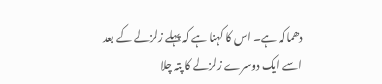دھماکہ ہے۔ اس کا کہنا ہے کہ پہلے زلزلے کے بعد اسے ایک دوسرے زلزلے کا پتہ چلا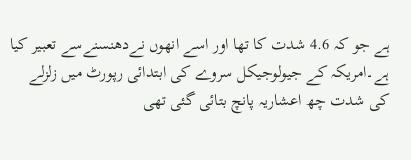ہے جو کہ 4.6 شدت کا تھا اور اسے انھوں نےدھنسنےسے تعبیر کیا ہے۔امریکہ کے جیولوجیکل سروے کی ابتدائی رپورٹ میں زلزلے کی شدت چھ اعشاریہ پانچ بتائی گئی تھی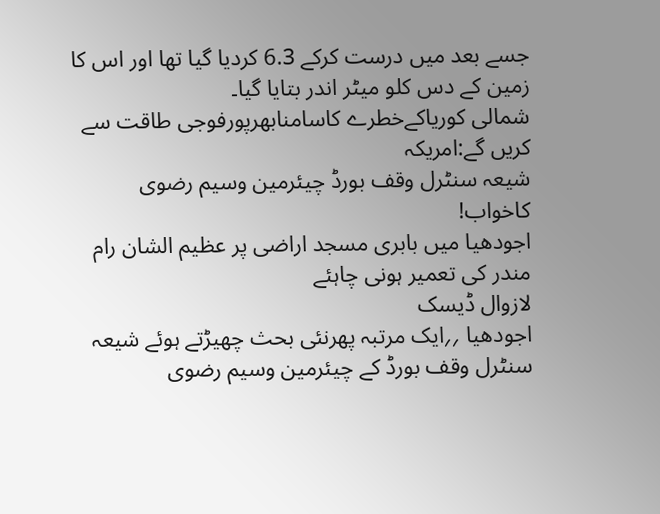جسے بعد میں درست کرکے 6.3 کردیا گيا تھا اور اس کا زمین کے دس کلو میٹر اندر بتایا گيا۔
شمالی کوریاکےخطرے کاسامنابھرپورفوجی طاقت سے کریں گے:امریکہ
شیعہ سنٹرل وقف بورڈ چیئرمین وسیم رضوی کاخواب!
اجودھیا میں بابری مسجد اراضی پر عظیم الشان رام مندر کی تعمیر ہونی چاہئے
لازوال ڈیسک
اجودھیا ؍؍ایک مرتبہ پھرنئی بحث چھیڑتے ہوئے شیعہ سنٹرل وقف بورڈ کے چیئرمین وسیم رضوی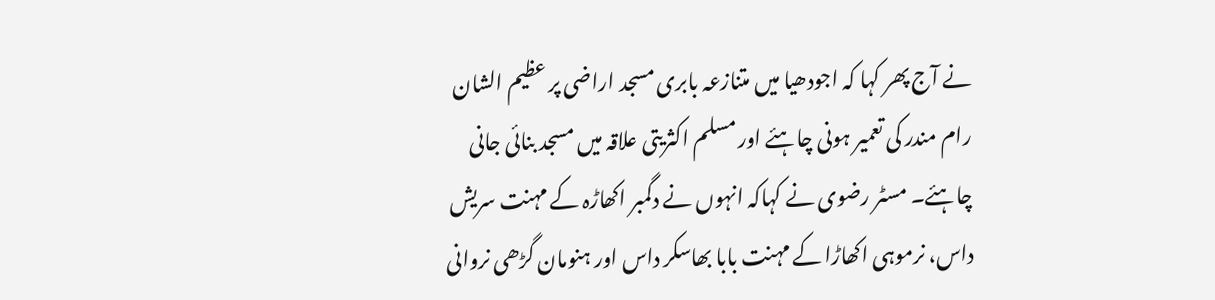نے آج پھر کہا کہ اجودھیا میں متنازعہ بابری مسجد اراضی پر عظیم الشان رام مندر کی تعمیر ہونی چاہئے اور مسلم اکثریتی علاقہ میں مسجد بنائی جانی چاہئے۔ مسٹر رضوی نے کہاکہ انہوں نے دگمبر اکھاڑہ کے مہنت سریش داس، نرموہی اکھاڑا کے مہنت بابا بھاسکر داس اور ہنومان گڑھی نروانی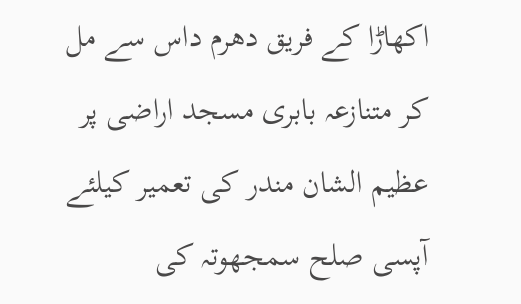اکھاڑا کے فریق دھرم داس سے مل کر متنازعہ بابری مسجد اراضی پر عظیم الشان مندر کی تعمیر کیلئے آپسی صلح سمجھوتہ کی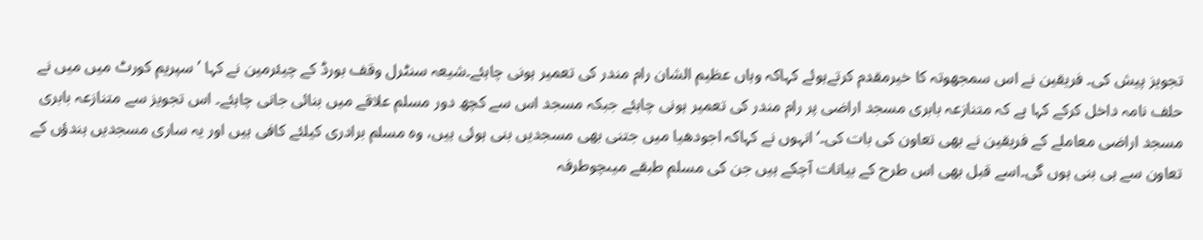تجویز پیش کی۔ فریقین نے اس سمجھوتہ کا خیرمقدم کرتےہوئے کہاکہ وہاں عظیم الشان رام مندر کی تعمیر ہونی چاہئے۔شیعہ سنٹرل وقف بورڈ کے چیئرمین نے کہا ’سپریم کورٹ میں میں نے حلف نامہ داخل کرکے کہا ہے کہ متنازعہ بابری مسجد اراضی پر رام مندر کی تعمیر ہونی چاہئے جبکہ مسجد اس سے کچھ دور مسلم علاقے میں بنائی جانی چاہئے۔ اس تجویز سے متنازعہ بابری مسجد اراضی معاملے کے فریقین نے بھی تعاون کی بات کی۔‘انہوں نے کہاکہ اجودھیا میں جتنی بھی مسجدیں بنی ہوئی ہیں، وہ مسلم برادری کیلئے کافی ہیں اور یہ ساری مسجدیں ہندؤں کے تعاون سے ہی بنی ہوں گی۔اسے قبل بھی اس طرح کے بیانات آچکے ہیں جن کی مسلم طبقے میںچوطرفہ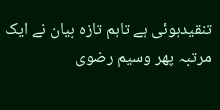تنقیدہوئی ہے تاہم تازہ بیان نے ایک مرتبہ پھر وسیم رضوی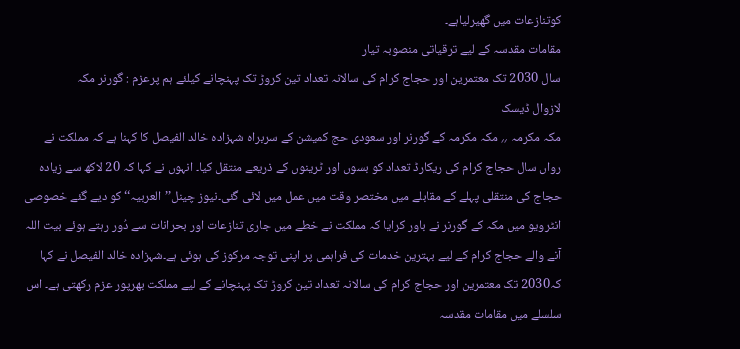کوتنازعات میں گھیرلیاہے۔
مقامات مقدسہ کے لیے ترقیاتی منصوبہ تیار
سال 2030 تک معتمرین اور حجاج کرام کی سالانہ تعداد تین کروڑ تک پہنچانے کیلئے ہم پرعزم : گورنر مکہ
لازوال ڈیسک
مکہ مکرمہ ؍؍ مکہ مکرمہ کے گورنر اور سعودی حج کمیشن کے سربراہ شہزادہ خالد الفیصل کا کہنا ہے کہ مملکت نے رواں سال حجاج کرام کی ریکارڈ تعداد کو بسوں اور ٹرینوں کے ذریعے منتقل کیا۔ انہوں نے کہا کہ 20 لاکھ سے زیادہ حجاج کی منتقلی پہلے کے مقابلے میں مختصر وقت میں عمل میں لائی گئی۔نیوز چینل’’العربیہ‘‘ کو دیے گئے خصوصی انٹرویو میں مکہ کے گورنر نے باور کرایا کہ مملکت نے خطے میں جاری تنازعات اور بحرانات سے دُور رہتے ہوئے بیت اللہ آنے والے حجاج کرام کے لیے بہترین خدمات کی فراہمی پر اپنی توجہ مرکوز کی ہوئی ہے۔شہزادہ خالد الفیصل نے کہا کہ2030 تک معتمرین اور حجاج کرام کی سالانہ تعداد تین کروڑ تک پہنچانے کے لیے مملکت بھرپور عزم رکھتی ہے۔ اس سلسلے میں مقامات مقدسہ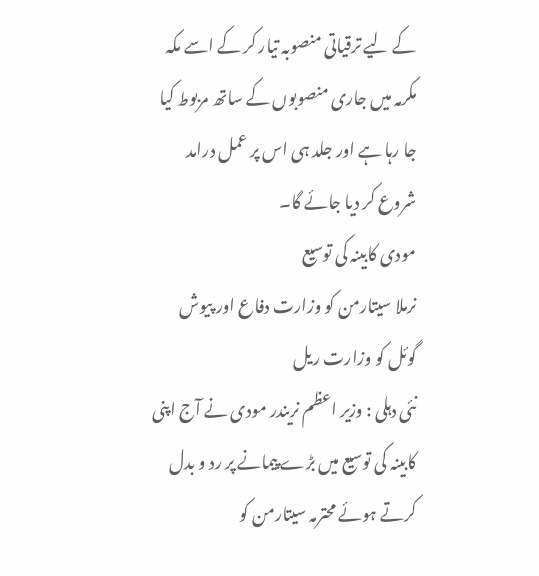کے لیے ترقیاتی منصوبہ تیار کر کے اسے مکہ مکرمہ میں جاری منصوبوں کے ساتھ مربوط کیا جا رہا ہے اور جلد ہی اس پر عمل درامد شروع کر دیا جائے گا۔
مودی کابینہ کی توسیع
نرملا سیتارمن کو وزارت دفاع اور پیوش گوئل کو وزارت ریل
نئی دہلی : وزیر اعظم نریندر مودی نے آج اپنی کابینہ کی توسیع میں بڑے پیمانے پر رد و بدل کرتے ہوئے محترمہ سیتارمن کو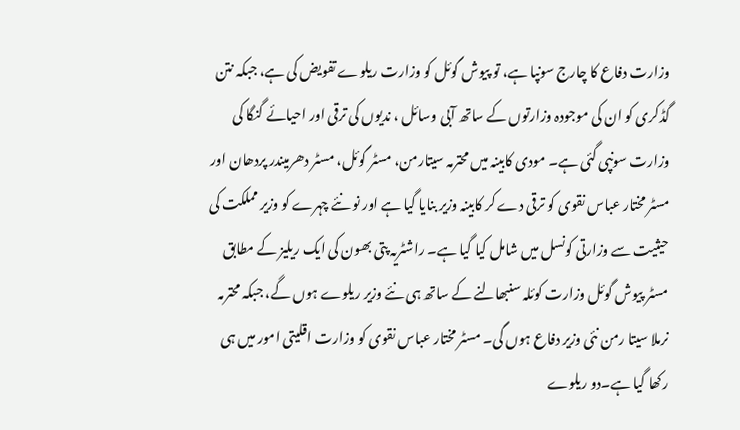وزارت دفاع کا چارج سونپا ہے، تو پیوش گوئل کو وزارت ریلوے تفویض کی ہے، جبکہ نتن گڈکری کو ان کی موجودہ وزارتوں کے ساتھ آبی وسائل ، ندیوں کی ترقی اور احیائے گنگا کی وزارت سونپی گئی ہے۔ مودی کابینہ میں محترمہ سيتارمن، مسٹر گوئل، مسٹر دھرمیندر پردھان اور مسٹر مختار عباس نقوی کو ترقی دے کر کابینہ وزیر بنایا گیا ہے اور نو نئے چہرے کو وزیر مملکت کی حيثیت سے وزارتی کونسل میں شامل کیا گیا ہے۔ راشٹریہ پتی بھون کی ایک ریلیز کے مطابق مسٹر پیوش گوئل وزارت کوئلہ سنبھالنے کے ساتھ ہی نئے وزیر ریلوے ہوں گے، جبکہ محترمہ نرملا سیتا رمن نئی وزیر دفاع ہوں گی۔ مسٹر مختار عباس نقوی کو وزارت اقلیتی امور میں ہی رکھا گیا ہے۔دو ریلوے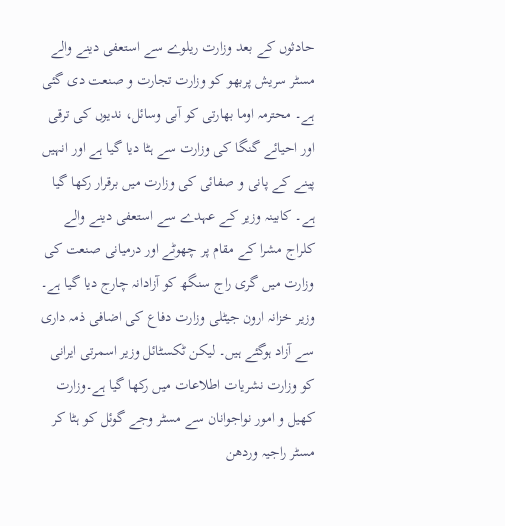حادثوں کے بعد وزارت ریلوے سے استعفی دینے والے مسٹر سریش پربھو کو وزارت تجارت و صنعت دی گئی ہے۔ محترمہ اوما بھارتی کو آبی وسائل، ندیوں کی ترقی اور احیائے گنگا کی وزارت سے ہٹا دیا گیا ہے اور انہيں پینے کے پانی و صفائی کی وزارت میں برقرار رکھا گيا ہے۔ کابینہ وزیر کے عہدے سے استعفی دینے والے کلراج مشرا کے مقام پر چھوٹے اور درمیانی صنعت کی وزارت میں گری راج سنگھ کو آزادانہ چارج دیا گیا ہے۔ وزیر خزانہ ارون جیٹلی وزارت دفاع کی اضافی ذمہ داری سے آزاد ہوگئے ہیں۔ لیکن ٹکسٹائل وزیر اسمرتی ایرانی کو وزارت نشریات اطلاعات میں رکھا گیا ہے۔وزارت کھیل و امور نواجوانان سے مسٹر وجے گوئل کو ہٹا کر مسٹر راجیہ وردھن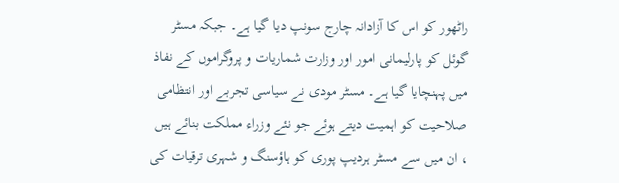راٹھور کو اس کا آزادانہ چارج سونپ دیا گيا ہے۔ جبکہ مسٹر گوئل کو پارلیمانی امور اور وزارت شماریات و پروگراموں کے نفاذ میں پہنچایا گیا ہے۔ مسٹر مودی نے سیاسی تجربے اور انتظامی صلاحیت کو اہمیت دیتے ہوئے جو نئے وزراء مملکت بنائے ہیں ، ان میں سے مسٹر ہردیپ پوری کو ہاؤسنگ و شہری ترقیات کی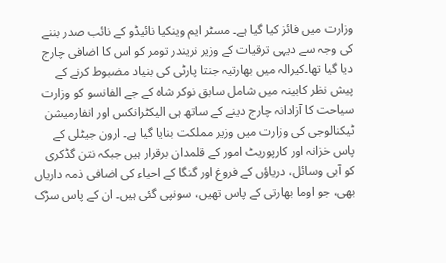وزارت میں فائز کیا گيا ہے۔ مسٹر ایم وینکیا نائیڈو کے نائب صدر بننے کی وجہ سے دیہی ترقیات کے وزیر نریندر تومر کو اس کا اضافی چارج دیا گیا تھا۔کیرالہ میں بھارتیہ جنتا پارٹی کی بنیاد مضبوط کرنے کے پیش نظر کابینہ میں شامل سابق نوکر شاہ کے جے الفانسو کو وزارت سیاحت کا آزادانہ چارج دینے کے ساتھ ہی الیکٹرانکس اور انفارمیشن ٹیکنالوجی کی وزارت میں وزیر مملکت بنایا گیا ہے۔ ارون جیٹلی کے پاس خزانہ اور کارپوریٹ امور کے قلمدان برقرار ہیں جبکہ نتن گڈکری کو آبی وسائل، دریاؤں کے فروغ اور گنگا کے احیاء کی اضافی ذمہ داریاں بھی، جو اوما بھارتی کے پاس تھیں، سونپی گئی ہیں۔ ان کے پاس سڑک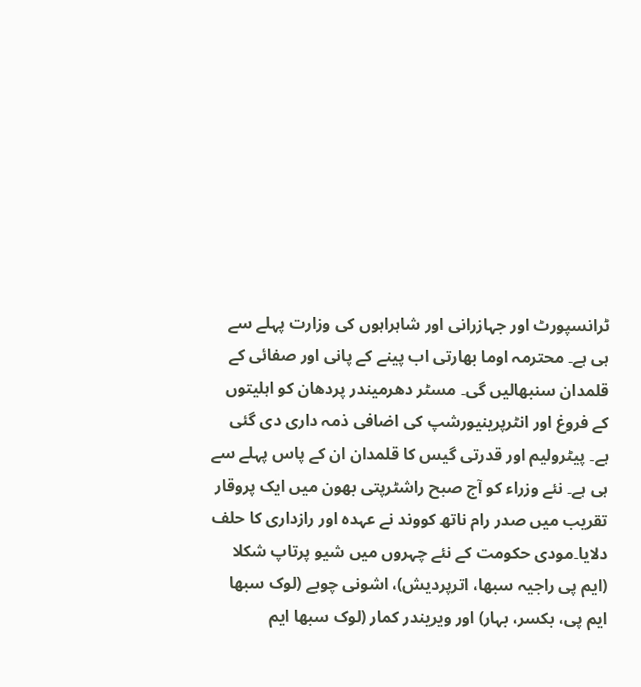ٹرانسپورٹ اور جہازرانی اور شاہراہوں کی وزارت پہلے سے ہی ہے۔ محترمہ اوما بھارتی اب پینے کے پانی اور صفائی کے قلمدان سنبھالیں گی۔ مسٹر دھرمیندر پردھان کو اہلیتوں کے فروغ اور انٹرپرینیورشپ کی اضافی ذمہ داری دی گئی ہے۔ پیٹرولیم اور قدرتی گیس کا قلمدان ان کے پاس پہلے سے ہی ہے۔ نئے وزراء کو آج صبح راشٹرپتی بھون میں ایک پروقار تقریب میں صدر رام ناتھ کووند نے عہدہ اور رازداری کا حلف دلایا۔مودی حکومت کے نئے چہروں میں شیو پرتاپ شکلا (ایم پی راجیہ سبھا، اترپردیش)، اشونی چوبے (لوک سبھا ایم پی، بکسر، بہار) اور ویریندر کمار (لوک سبھا ایم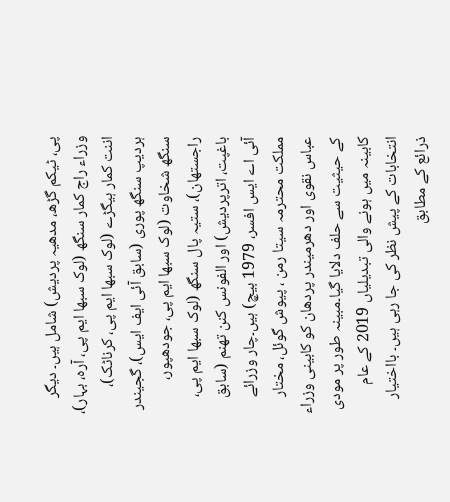پی، ٹیکم گڑھ، مدھیہ پردیش) شامل ہیں۔ دیگر وزراء راج کمار سنگھ (لوک سبھا ایم پی، آرہ، بہار)، اننت کمار ہیگڑے (لوک سبھا ایم پی، کرناٹک)، ہردیپ سنگھ پوری (سابق آئی ایف ایس)، گجیندر سنگھ شخاوت (لوک سبھا ایم پی، جودھپور، راجستھان)، ستیہ پال سنگھ (لوک سبھا ایم پی، باغپت، اترپردیش) اور الفونس کنن تھنم (سابق آئی اے ایس افسر، 1979 بیچ) ہیں۔چار وزرائے مملکت محترمہ سیتا رمن ، پیوش گوئل، مختار عباس نقوی اور دھرمیندر پردھان کو کابینی وزراء کے حیثیت سے حلف دلایا گیا۔مبینہ طور پر مودی کابینہ میں ہونے والی تبدیلیاں 2019 کے عام انتخابات کے پیش نظر کی جا رہی ہیں۔ بااختیار ذرائع کے مطابق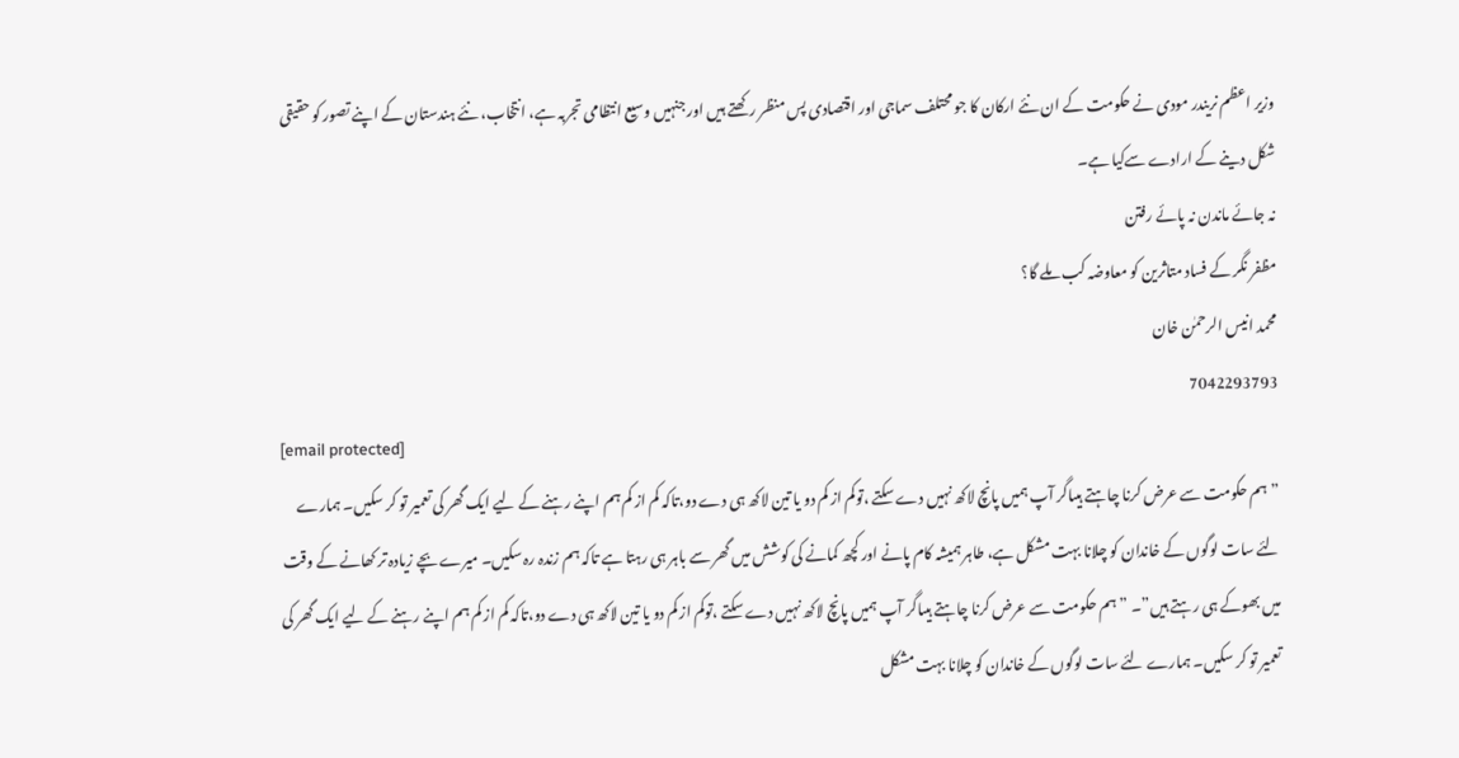وزیر اعظم نریندر مودی نے حکومت کے ان نئے ارکان کا جو محتلف سماجی اور اقتصادی پس منظر رکھتے ہیں اور جنہیں وسیع انتظامی تجربہ ہے، انتخاب، نئے ہندستان کے اپنے تصور کو حقیقی شکل دینے کے ارادے سےکیا ہے۔
نہ جائے ماندن نہ پائے رفتن
مظفر نگر کے فساد متاثرین کو معاوضہ کب ملے گا؟
محمد انیس الرحمٰن خان
7042293793
[email protected]
” ہم حکومت سے عرض کرنا چاہتے ہیںاگر آپ ہمیں پانچ لاکھ نہیں دے سکتے ،توکم از کم دو یا تین لاکھ ہی دے دو،تاکہ کم از کم ہم اپنے رہنے کے لیے ایک گھر کی تعمیر تو کر سکیں۔ ہمارے لئے سات لوگوں کے خاندان کو چلانا بہت مشکل ہے، طاہر ہمیشہ کام پانے اور کچھ کمانے کی کوشش میں گھر سے باہر ہی رہتا ہے تاکہ ہم زندہ رہ سکیں۔ میرے بچے زیادہ تر کھانے کے وقت میں بھوکے ہی رہتے ہیں”۔ ” ہم حکومت سے عرض کرنا چاہتے ہیںاگر آپ ہمیں پانچ لاکھ نہیں دے سکتے ،توکم از کم دو یا تین لاکھ ہی دے دو،تاکہ کم از کم ہم اپنے رہنے کے لیے ایک گھر کی تعمیر تو کر سکیں۔ ہمارے لئے سات لوگوں کے خاندان کو چلانا بہت مشکل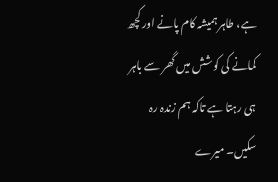ہے، طاہر ہمیشہ کام پانے اور کچھ کمانے کی کوشش میں گھر سے باہر ہی رہتا ہے تاکہ ہم زندہ رہ سکیں۔ میرے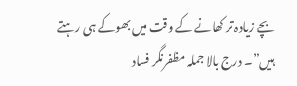بچے زیادہ تر کھانے کے وقت میں بھوکے ہی رہتے ہیں”۔ درج بالا جملہ مظفرنگر فساد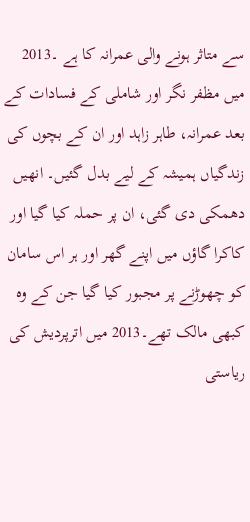سے متاثر ہونے والی عمرانہ کا ہے ۔2013 میں مظفر نگر اور شاملی کے فسادات کے بعد عمرانہ، طاہر زاہد اور ان کے بچوں کی زندگیاں ہمیشہ کے لیے بدل گئیں۔ انھیں دھمکی دی گئی، ان پر حملہ کیا گیا اور کاکرا گاؤں میں اپنے گھر اور ہر اس سامان کو چھوڑنے پر مجبور کیا گیا جن کے وہ کبھی مالک تھے۔2013 میں اترپردیش کی ریاستی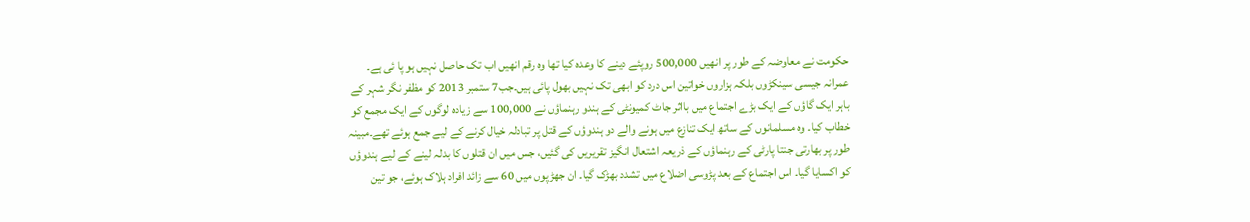حکومت نے معاوضہ کے طور پر انھیں 500,000 روپئے دینے کا وعدہ کیا تھا وہ رقم انھیں اب تک حاصل نہیں ہو پا ئی ہے۔ عمرانہ جیسی سینکڑوں بلکہ ہزاروں خواتین اس درد کو ابھی تک نہیں بھول پائی ہیں۔جب7 ستمبر 2013 کو مظفر نگر شہر کے باہر ایک گاؤں کے ایک بڑے اجتماع میں بااثر جاٹ کمیونٹی کے ہندو رہنماؤں نے 100,000 سے زیادہ لوگوں کے ایک مجمع کو خطاب کیا۔ وہ مسلمانوں کے ساتھ ایک تنازع میں ہونے والے دو ہندوؤں کے قتل پر تبادلہ خیال کرنے کے لیے جمع ہوئے تھے۔مبینہ طور پر بھارتی جنتا پارٹی کے رہنماؤں کے ذریعہ اشتعال انگیز تقریریں کی گئیں، جس میں ان قتلوں کا بدلہ لینے کے لیے ہندوؤں کو اکسایا گیا۔ اس اجتماع کے بعد پڑوسی اضلاع میں تشدد بھڑک گیا۔ ان جھڑپوں میں 60 سے زائد افراد ہلاک ہوئے، جو تین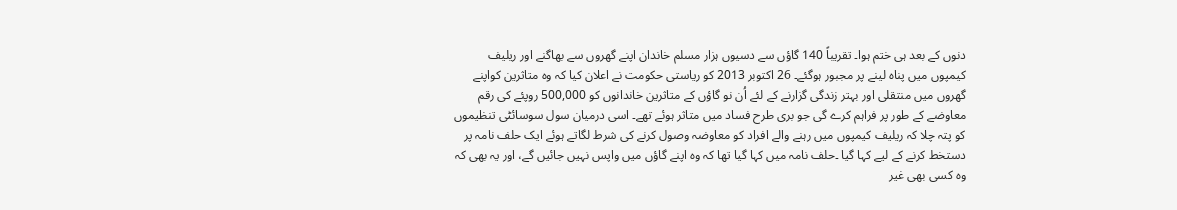دنوں کے بعد ہی ختم ہوا۔ تقریباً 140 گاؤں سے دسیوں ہزار مسلم خاندان اپنے گھروں سے بھاگنے اور ریلیف کیمپوں میں پناہ لینے پر مجبور ہوگئے۔ 26 اکتوبر 2013 کو ریاستی حکومت نے اعلان کیا کہ وہ متاثرین کواپنے گھروں میں منتقلی اور بہتر زندگی گزارنے کے لئے اُن نو گاؤں کے متاثرین خاندانوں کو 500,000 روپئے کی رقم معاوضے کے طور پر فراہم کرے گی جو بری طرح فساد میں متاثر ہوئے تھے۔ اسی درمیان سول سوسائٹی تنظیموں کو پتہ چلا کہ ریلیف کیمپوں میں رہنے والے افراد کو معاوضہ وصول کرنے کی شرط لگاتے ہوئے ایک حلف نامہ پر دستخط کرنے کے لیے کہا گیا ۔حلف نامہ میں کہا گیا تھا کہ وہ اپنے گاؤں میں واپس نہیں جائیں گے، اور یہ بھی کہ وہ کسی بھی غیر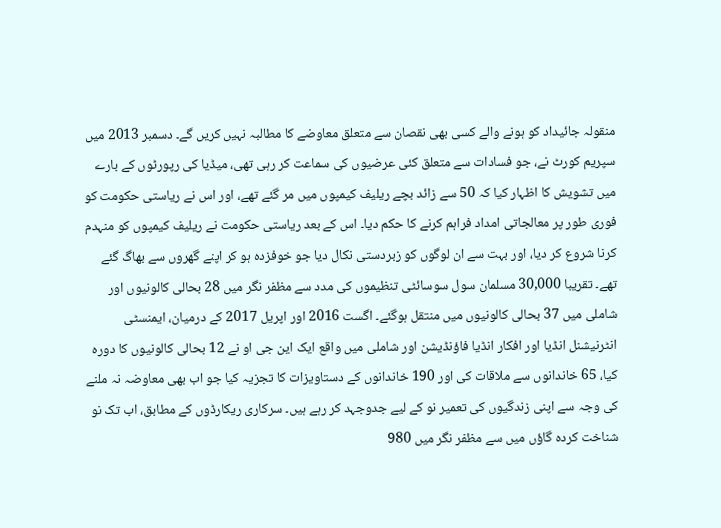منقولہ جائیداد کو ہونے والے کسی بھی نقصان سے متعلق معاوضے کا مطالبہ نہیں کریں گے۔ دسمبر 2013 میں سپریم کورٹ نے، جو فسادات سے متعلق کئی عرضیوں کی سماعت کر رہی تھی، میڈیا کی رپورٹوں کے بارے میں تشویش کا اظہار کیا کہ 50 سے زائد بچے ریلیف کیمپوں میں مر گئے تھے، اور اس نے ریاستی حکومت کو فوری طور پر معالجاتی امداد فراہم کرنے کا حکم دیا۔ اس کے بعد ریاستی حکومت نے ریلیف کیمپوں کو منہدم کرنا شروع کر دیا، اور بہت سے ان لوگوں کو زبردستی نکال دیا جو خوفزدہ ہو کر اپنے گھروں سے بھاگ گئے تھے۔ تقریبا 30,000 مسلمان سول سوسائٹی تنظیموں کی مدد سے مظفر نگر میں 28 بحالی کالونیوں اور شاملی میں 37 بحالی کالونیوں میں منتقل ہوگئے۔ اگست 2016 اور اپریل 2017 کے درمیان، ایمنسٹی انٹرنیشنل انڈیا اور افکار انڈیا فاؤنڈیشن اور شاملی میں واقع ایک این جی او نے 12 بحالی کالونیوں کا دورہ کیا، 65 خاندانوں سے ملاقات کی اور 190 خاندانوں کے دستاویزات کا تجزیہ کیا جو اب بھی معاوضہ نہ ملنے کی وجہ سے اپنی زندگیوں کی تعمیر نو کے لیے جدوجہد کر رہے ہیں۔ سرکاری ریکارڈوں کے مطابق، اب تک نو شناخت کردہ گاؤں میں سے مظفر نگر میں 980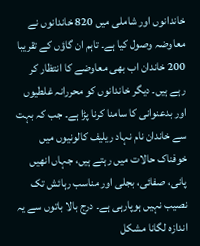خاندانوں اور شاملی میں 820 خاندانوں نے معاوضہ وصول کیا ہے۔ تاہم ان گاؤں کے تقریبا 200 خاندان اب بھی معاوضے کا انتظار کر رہے ہیں۔ دیگر خاندانوں کو محررانہ غلطیوں اور بدعنوانی کا سامنا کرنا پڑا ہے۔ جب کہ بہت سے خاندان نام نہاد ریلیف کالونیوں میں خوفناک حالات میں رہتے ہیں، جہاں انھیں پانی، صفائی، بجلی اور مناسب رہائش تک نصیب نہیں ہوپارہی ہے۔ درج بالا باتوں سے یہ اندازہ لگانا مشکل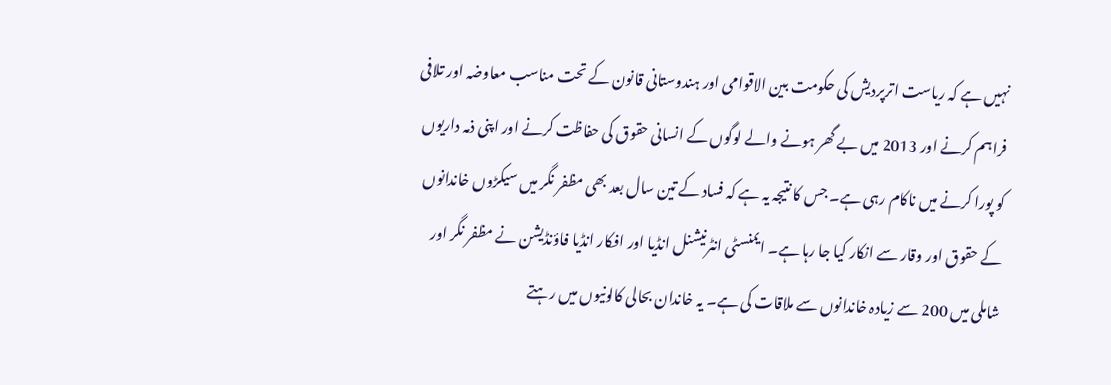نہیں ہے کہ ریاست اترپردیش کی حکومت بین الاقوامی اور ہندوستانی قانون کے تحت مناسب معاوضہ اور تلافی فراہم کرنے اور 2013 میں بے گھر ہونے والے لوگوں کے انسانی حقوق کی حفاظت کرنے اور اپنی ذمہ داریوں کو پورا کرنے میں ناکام رہی ہے۔ جس کا نتیجہ یہ ہے کہ فساد کے تین سال بعد بھی مظفر نگر میں سیکڑوں خاندانوں کے حقوق اور وقار سے انکار کیا جا رہا ہے۔ ایمنسٹی انٹرنیشنل انڈیا اور افکار انڈیا فاؤنڈیشن نے مظفر نگر اور شاملی میں 200 سے زیادہ خاندانوں سے ملاقات کی ہے۔ یہ خاندان بحالی کالونیوں میں رہتے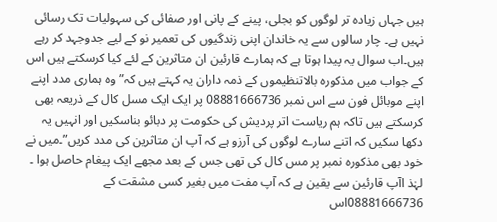ہیں جہاں زیادہ تر لوگوں کو بجلی، پینے کے پانی اور صفائی کی سہولیات تک رسائی نہیں ہے۔ چار سالوں سے یہ خاندان اپنی زندگیوں کی تعمیر نو کے لیے جدوجہد کر رہے ہیں۔اب سوال یہ پیدا ہوتا ہے کہ ہمارے قارئین ان متاثرین کے لئے کیا کرسکتے ہیں اس کے جواب میں مذکورہ بالاتنظیموں کے ذمہ داران یہ کہتے ہیں کہ” وہ ہماری مدد اپنے اپنے موبائل فون سے اس نمبر 08881666736 پر ایک ایک مسل کال کے ذریعہ بھی کرسکتے ہیں تاکہ ہم ریاست اتر پردیش کی حکومت پر دبائو بناسکیں اور انہیں یہ دکھا سکیں کہ اتنے سارے لوگوں کی آرزو ہے کہ آپ ان متاثرین کی مدد کریں”۔میں نے خود بھی مذکورہ نمبر پر مس کال کی تھی جس کے بعد مجھے ایک پیغام حاصل ہوا ۔ لہٰذ اآپ قارئین سے یقین ہے کہ آپ مفت میں بغیر کسی مشقت کے 08881666736اس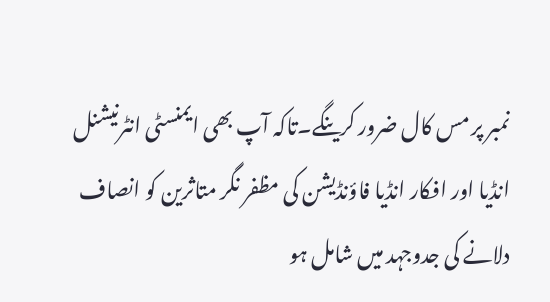نمبر پر مس کال ضرور کرینگے۔تاکہ آپ بھی ایمنسٹی انٹرنیشنل انڈیا اور افکار انڈیا فاؤنڈیشن کی مظفر نگر متاثرین کو انصاف دلانے کی جدوجہد میں شامل ہو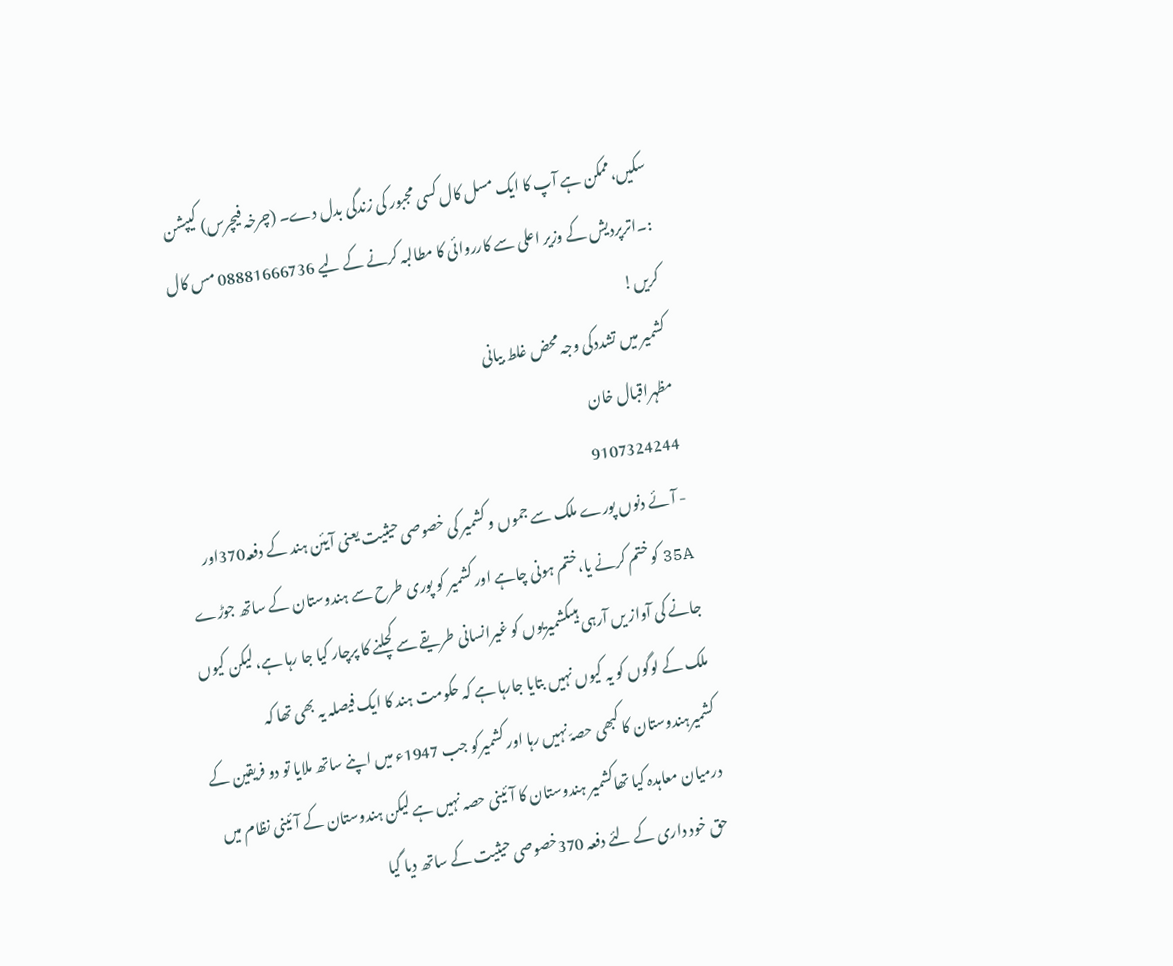سکیں،ممکن ہے آپ کا ایک مسل کال کسی مجبور کی زندگی بدل دے۔ (چرخہ فیچرس) کیپشن :۔اترپردیش کے وزیر اعلی سے کارروائی کا مطالبہ کرنے کے لیے 08881666736 مس کال کریں!
کشمیر میں تشددکی وجہ محض غلط بیانی
مظہراقبال خان
9107324244
- آئے دنوں پورے ملک سے جموں و کشمیر کی خصوصی حیثیت یعنی آیئن ہند کے دفعہ370اور 35A کو ختم کرنے یا،ختم ہونی چاہے اور کشمیر کو پوری طرح سے ہندوستان کے ساتھ جوڑے جانے کی آواز یں آرہی ہیںکشمیریوں کو غیرانسانی طریقے سے کچلنے کا پرچار کیا جا رہا ہے، لیکن کیوں ملک کے لوگوں کو یہ کیوں نہیں بتایا جارہا ہے کہ حکومت ہند کا ایک فیصلہ یہ بھی تھا کہ کشمیرہندوستان کا کبھی حصہّ نہیں رہا اور کشمیرکو جب 1947ء میں اپنے ساتھ ملایا تو دو فریقین کے درمیان معاہدہ کیا تھاکشمیر ہندوستان کا آئینی حصہ نہیں ہے لیکن ہندوستان کے آئینی نظام میں حق خود داری کے لئے دفعہ 370خصوصی حیثیت کے ساتھ دیا گیا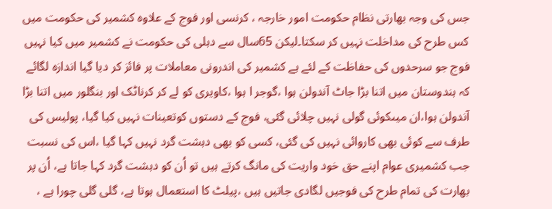جس کی وجہ بھارتی نظام حکومت امور خارجہ ، کرنسی اور فوج کے علاوہ کشمیر کی حکومت میں کس طرح کی مداخلت نہیں کر سکتا۔لیکن 65سال سے دہلی کی حکومت نے کشمیر میں کیا نہیں فوج جو سرحدوں کی حفاظت کے لئے ہے کشمیر کی اندرونی معاملات پر فائز کر دیا گیا اندازہ لگائے کہ ہندوستان میں اتنا بڑا جاٹ آندولن ہوا ،گوجر ا ہوا ،کاویری کو لے کر کرناٹک اور بنگلور میں اتنا بڑا آندولن ہوا،ان میںکوئی گولی نہیں چلائی گئی، فوج کے دستوں کوتعینات نہیں کیا گیا، پولیس کی طرف سے کوئی بھی کاروائی نہیں کی گئی، کسی کو بھی دہشت گرد نہیں کہا گیا ،اس کی نسبت جب کشمیری عوام اپنے حق خود واریت کی مانگ کرتے ہیں تو اُن کو دہشت گرد کہا جاتا ہے، اُن پر بھارت کی تمام طرح کی فوجیں لگادی جاتیں ہیں ،پیلٹ کا استعمال ہوتا ہے، گلی گلی چورا ہے ،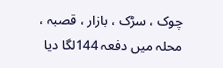چوک ، سڑک ، بازار ، قصبہ ، محلہ میں دفعہ 144لگا دیا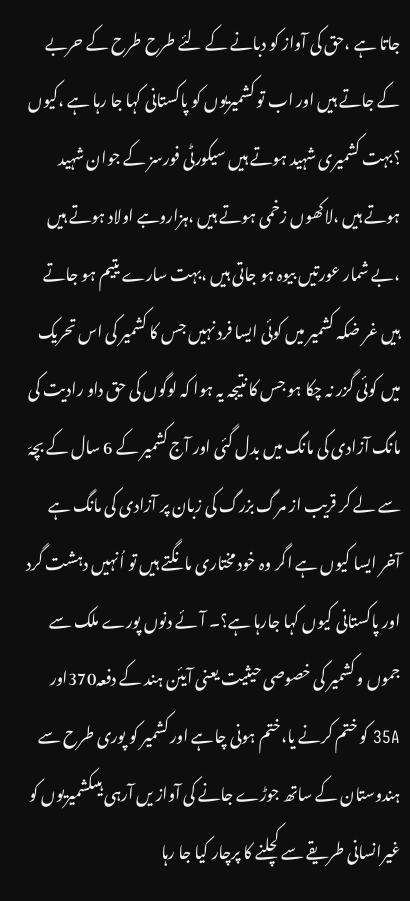جاتا ہے ،حق کی آواز کو دبانے کے لئے طرح طرح کے حربے کے جاتے ہیں اور اب تو کشمیریوں کو پاکستانی کہا جا رہا ہے ،کیوں ؟بہت کشمیری شہید ہوتے ہیں سیکورٹی فورسز کے جوان شہید ہوتے ہیں ،لاکھوں زخمی ہوتے ہیں ،ہزاروںبے اولاد ہوتے ہیں ،بے شمار عورتیں بیوہ ہو جاتی ہیں ،بہت سارے یتیم ہو جاتے ہیں غر ضکہ کشمیر میں کوئی ایسا فرد نہیں جس کا کشمیر کی اس تحریک میں کوئی گزر نہ چکا ہو جس کا نتیجہ یہ ہوا کہ لوگوں کی حق داو رادیت کی مانگ آزادی کی مانگ میں بدل گئی اور آج کشمیر کے 6 سال کے بچہّ سے لے کر قریب از مرگ بزرگ کی زبان پر آزادی کی مانگ ہے آخر ایسا کیوں ہے اگر وہ خود مختاری مانگتے ہیں تو اُنہیں دہشت گرد اور پاکستانی کیوں کہا جارہا ہے؟۔ آئے دنوں پورے ملک سے جموں و کشمیر کی خصوصی حیثیت یعنی آیئن ہند کے دفعہ370اور 35A کو ختم کرنے یا،ختم ہونی چاہے اور کشمیر کو پوری طرح سے ہندوستان کے ساتھ جوڑے جانے کی آواز یں آرہی ہیںکشمیریوں کو غیرانسانی طریقے سے کچلنے کا پرچار کیا جا رہا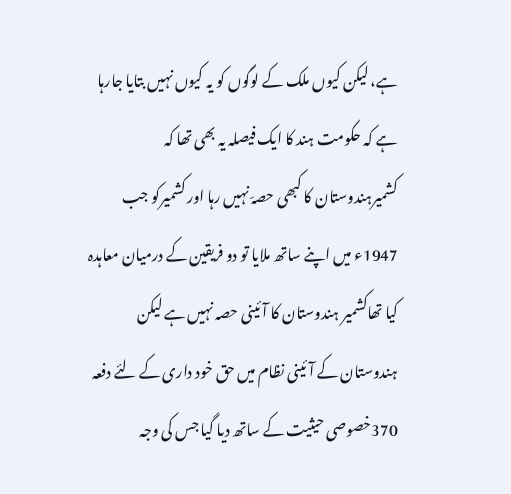ہے، لیکن کیوں ملک کے لوگوں کو یہ کیوں نہیں بتایا جارہا ہے کہ حکومت ہند کا ایک فیصلہ یہ بھی تھا کہ کشمیرہندوستان کا کبھی حصہّ نہیں رہا اور کشمیرکو جب 1947ء میں اپنے ساتھ ملایا تو دو فریقین کے درمیان معاہدہ کیا تھاکشمیر ہندوستان کا آئینی حصہ نہیں ہے لیکن ہندوستان کے آئینی نظام میں حق خود داری کے لئے دفعہ 370خصوصی حیثیت کے ساتھ دیا گیا جس کی وجہ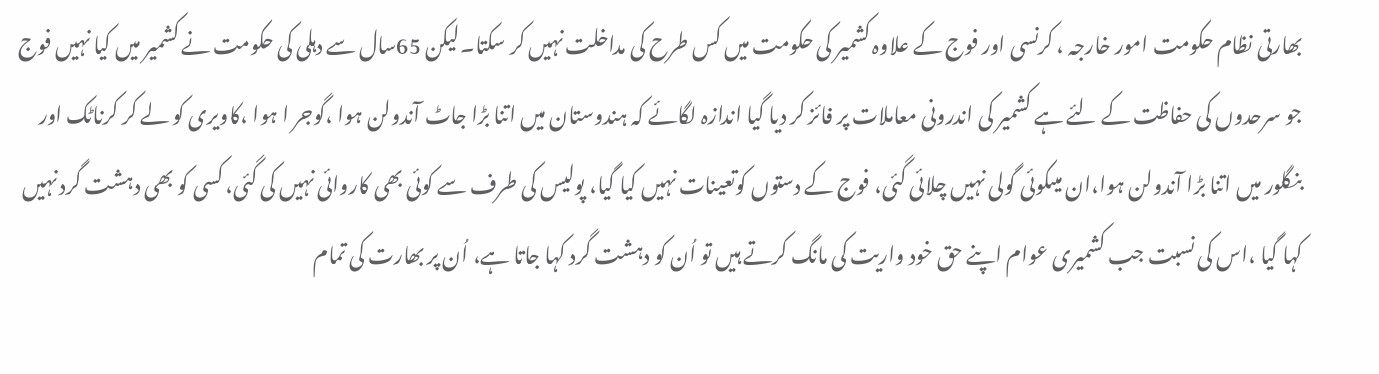بھارتی نظام حکومت امور خارجہ ، کرنسی اور فوج کے علاوہ کشمیر کی حکومت میں کس طرح کی مداخلت نہیں کر سکتا۔لیکن 65سال سے دہلی کی حکومت نے کشمیر میں کیا نہیں فوج جو سرحدوں کی حفاظت کے لئے ہے کشمیر کی اندرونی معاملات پر فائز کر دیا گیا اندازہ لگائے کہ ہندوستان میں اتنا بڑا جاٹ آندولن ہوا ،گوجر ا ہوا ،کاویری کو لے کر کرناٹک اور بنگلور میں اتنا بڑا آندولن ہوا،ان میںکوئی گولی نہیں چلائی گئی، فوج کے دستوں کوتعینات نہیں کیا گیا، پولیس کی طرف سے کوئی بھی کاروائی نہیں کی گئی، کسی کو بھی دہشت گرد نہیں کہا گیا ،اس کی نسبت جب کشمیری عوام اپنے حق خود واریت کی مانگ کرتے ہیں تو اُن کو دہشت گرد کہا جاتا ہے، اُن پر بھارت کی تمام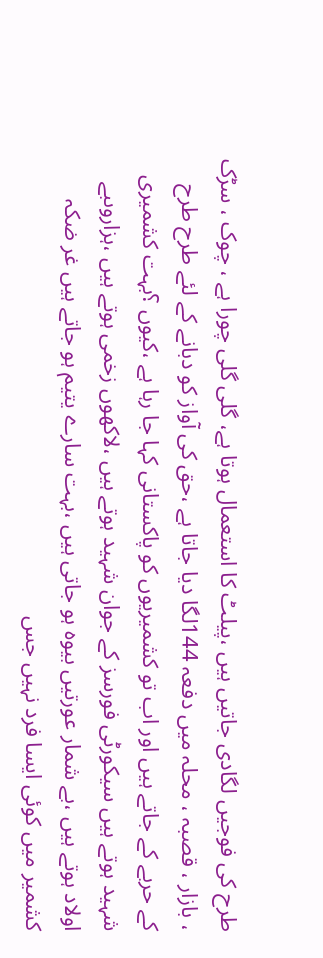طرح کی فوجیں لگادی جاتیں ہیں ،پیلٹ کا استعمال ہوتا ہے، گلی گلی چورا ہے ، چوک ، سڑک ، بازار ، قصبہ ، محلہ میں دفعہ 144لگا دیا جاتا ہے ،حق کی آواز کو دبانے کے لئے طرح طرح کے حربے کے جاتے ہیں اور اب تو کشمیریوں کو پاکستانی کہا جا رہا ہے ،کیوں ؟بہت کشمیری شہید ہوتے ہیں سیکورٹی فورسز کے جوان شہید ہوتے ہیں ،لاکھوں زخمی ہوتے ہیں ،ہزاروںبے اولاد ہوتے ہیں ،بے شمار عورتیں بیوہ ہو جاتی ہیں ،بہت سارے یتیم ہو جاتے ہیں غر ضکہ کشمیر میں کوئی ایسا فرد نہیں جس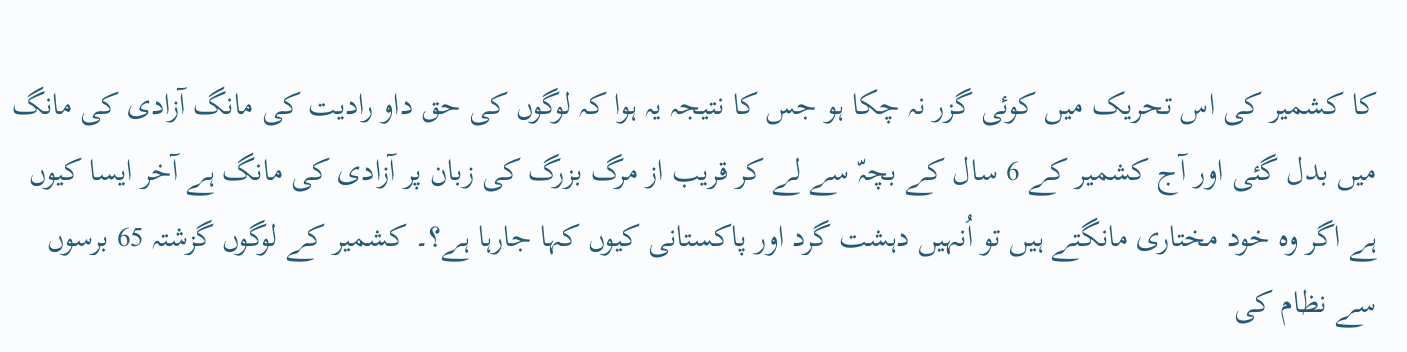کا کشمیر کی اس تحریک میں کوئی گزر نہ چکا ہو جس کا نتیجہ یہ ہوا کہ لوگوں کی حق داو رادیت کی مانگ آزادی کی مانگ میں بدل گئی اور آج کشمیر کے 6 سال کے بچہّ سے لے کر قریب از مرگ بزرگ کی زبان پر آزادی کی مانگ ہے آخر ایسا کیوں ہے اگر وہ خود مختاری مانگتے ہیں تو اُنہیں دہشت گرد اور پاکستانی کیوں کہا جارہا ہے؟۔ کشمیر کے لوگوں گزشتہ 65 برسوں سے نظام کی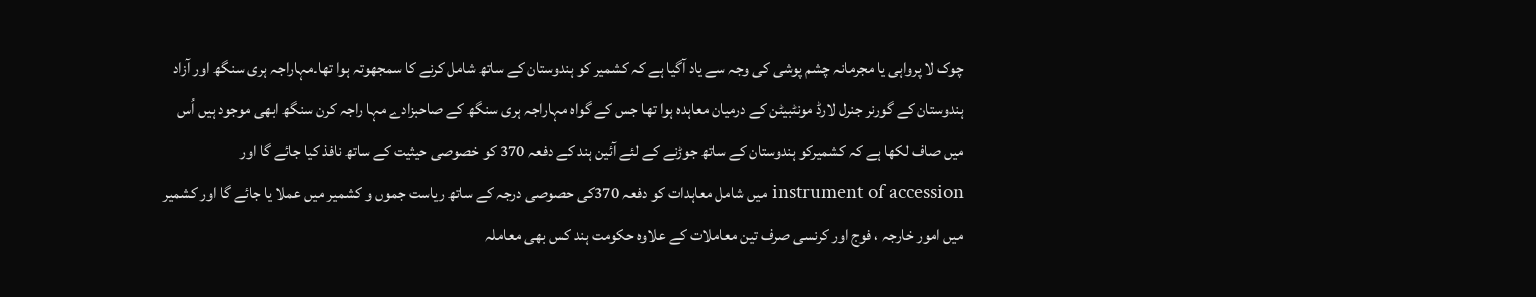چوک لا پرواہی یا مجرمانہ چشم پوشی کی وجہ سے یاد آگیا ہے کہ کشمیر کو ہندوستان کے ساتھ شامل کرنے کا سمجھوتہ ہوا تھا۔مہاراجہ ہری سنگھ اور آزاد ہندوستان کے گورنر جنرل لارڈ مونٹبیٹن کے درمیان معاہدہ ہوا تھا جس کے گواہ مہاراجہ ہری سنگھ کے صاحبزادے مہا راجہ کرن سنگھ ابھی موجود ہیں اُس میں صاف لکھا ہے کہ کشمیرکو ہندوستان کے ساتھ جوڑنے کے لئے آئین ہند کے دفعہ 370 کو خصوصی حیثیت کے ساتھ نافذ کیا جائے گا اور instrument of accession میں شامل معاہدات کو دفعہ 370کی حصوصی درجہ کے ساتھ ریاست جموں و کشمیر میں عملا یا جائے گا اور کشمیر میں امور خارجہ ، فوج اور کرنسی صرف تین معاملات کے علاوہ حکومت ہند کس بھی معاملہ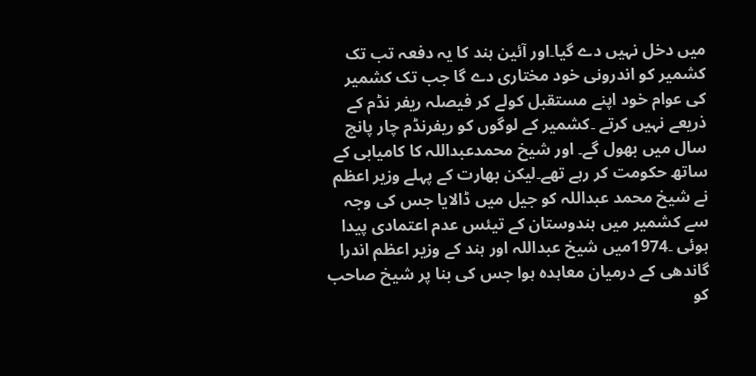میں دخل نہیں دے گیا۔اور آئین ہند کا یہ دفعہ تب تک کشمیر کو اندرونی خود مختاری دے گا جب تک کشمیر کی عوام خود اپنے مستقبل کولے کر فیصلہ ریفر نڈم کے ذریعے نہیں کرتے ۔کشمیر کے لوگوں کو ریفرنڈم چار پانچ سال میں بھول گے۔ اور شیخ محمدعبداللہ کا کامیابی کے ساتھ حکومت کر رہے تھے۔لیکن بھارت کے پہلے وزیر اعظم نے شیخ محمد عبداللہ کو جیل میں ڈالایا جس کی وجہ سے کشمیر میں ہندوستان کے تیئس عدم اعتمادی پیدا ہوئی ۔1974میں شیخ عبداللہ اور ہند کے وزیر اعظم اندرا گاندھی کے درمیان معاہدہ ہوا جس کی بنا پر شیخ صاحب کو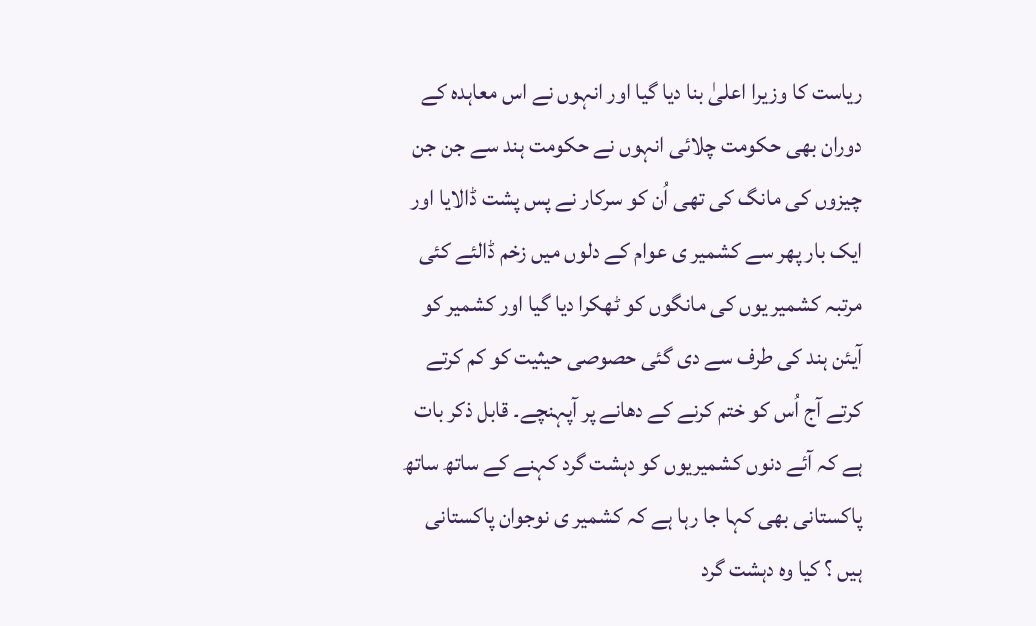ریاست کا وزیرا اعلیٰ بنا دیا گیا اور انہوں نے اس معاہدہ کے دوران بھی حکومت چلائی انہوں نے حکومت ہند سے جن جن چیزوں کی مانگ کی تھی اُن کو سرکار نے پس پشت ڈالایا اور ایک بار پھر سے کشمیر ی عوام کے دلوں میں زخم ڈالئے کئی مرتبہ کشمیر یوں کی مانگوں کو ٹھکرا دیا گیا اور کشمیر کو آیئن ہند کی طرف سے دی گئی حصوصی حیثیت کو کم کرتے کرتے آج اُس کو ختم کرنے کے دھانے پر آپہنچے۔ قابل ذکر بات ہے کہ آئے دنوں کشمیریوں کو دہشت گرد کہنے کے ساتھ ساتھ پاکستانی بھی کہا جا رہا ہے کہ کشمیر ی نوجوان پاکستانی ہیں ؟ کیا وہ دہشت گرد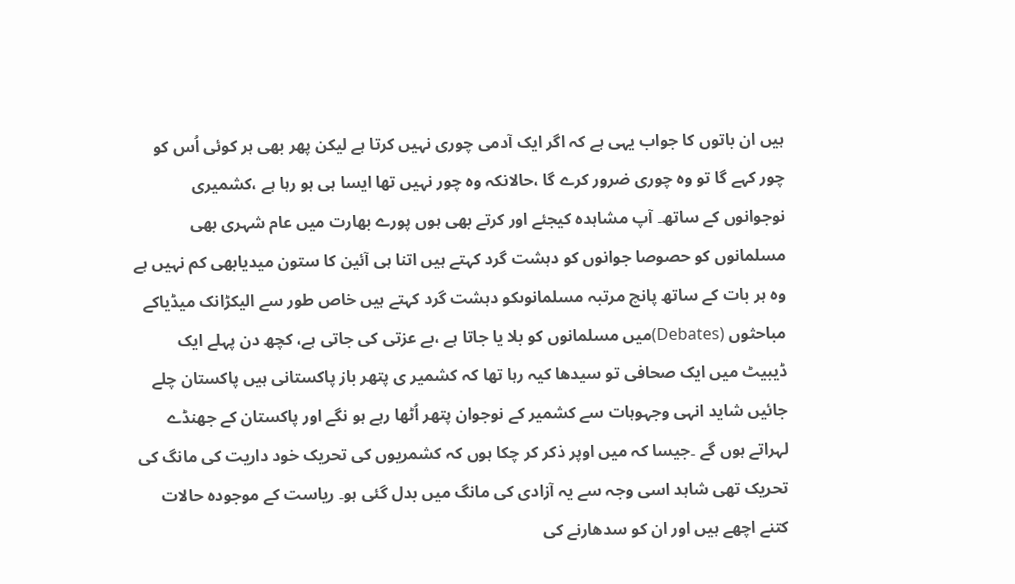ہیں ان باتوں کا جواب یہی ہے کہ اگر ایک آدمی چوری نہیں کرتا ہے لیکن پھر بھی ہر کوئی اُس کو چور کہے گا تو وہ چوری ضرور کرے گا ،حالانکہ وہ چور نہیں تھا ایسا ہی ہو رہا ہے ،کشمیری نوجوانوں کے ساتھ۔ آپ مشاہدہ کیجئے اور کرتے بھی ہوں پورے بھارت میں عام شہری بھی مسلمانوں کو حصوصا جوانوں کو دہشت گرد کہتے ہیں اتنا ہی آئین کا ستون میدیابھی کم نہیں ہے وہ ہر بات کے ساتھ پانچ مرتبہ مسلمانوںکو دہشت گرد کہتے ہیں خاص طور سے الیکڑانک میڈیاکے مباحثوں (Debates)میں مسلمانوں کو بلا یا جاتا ہے ،بے عزتی کی جاتی ہے، کچھ دن پہلے ایک ڈیبیٹ میں ایک صحافی تو سیدھا کیہ رہا تھا کہ کشمیر ی پتھر باز پاکستانی ہیں پاکستان چلے جائیں شاید انہی وجہوہات سے کشمیر کے نوجوان پتھر اُٹھا رہے ہو نگے اور پاکستان کے جھنڈے لہراتے ہوں گے ۔جیسا کہ میں اوپر ذکر کر چکا ہوں کہ کشمریوں کی تحریک خود داریت کی مانگ کی تحریک تھی شاہد اسی وجہ سے یہ آزادی کی مانگ میں بدل گئی ہو۔ ریاست کے موجودہ حالات کتنے اچھے ہیں اور ان کو سدھارنے کی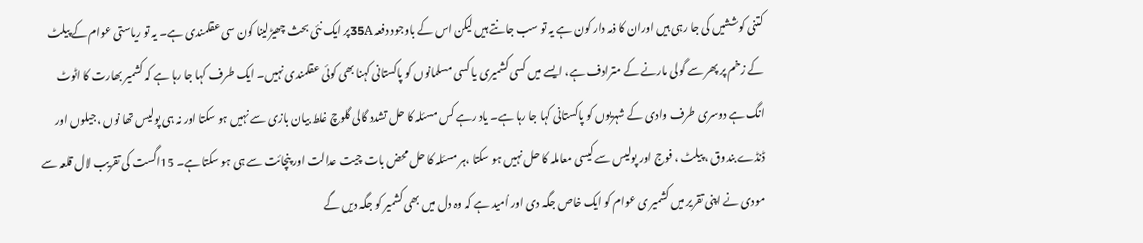کتنی کوششیں کی جا رہی ہیں اوران کا ذمہ دار کون ہے یہ تو سب جانتے ہیں لیکن اس کے باوجود دفعہ 35Aپر ایک نئی بحث چھیڑلینا کون سی عقلمندی ہے۔ یہ تو ریاستی عوام کے پیلٹ کے زخم پر پھر سے گولی مارنے کے مترادف ہے، ایسے میں کسی کشمیری یا کسی مسلمانوں کو پاکستانی کہنا بھی کوئی عقلمندی نہیں۔ ایک طرف کہا جا رہا ہے کہ کشمیر بھارت کا اٹوٹ انگ ہے دوسری طرف وادی کے شہریوں کو پاکستانی کہا جا رہا ہے۔ یاد رہے کس مسئلہ کا حل تشدد گالی گلوچ غلط بیان بازی سے نہیں ہو سکتا اور نہ ہی پولیس تھا نوں ،جیلوں اور ڈنڈے بندوق ، پیلٹ ، فوج اور پولیس سے کیسی معاملہ کا حل نہیں ہو سکتا ،ہر مسئلہ کا حل محض بات چیت عدالت اور پنچائت سے ہی ہو سکتا ہے۔ 15اگست کی تقریب لال قلعہ سے مودی نے اپنی تقریر میں کشمیر ی عوام کو ایک خاص جگہ دی اور اُمید ہے کہ وہ دل میں بھی کشمیر کو جگہ دیں گے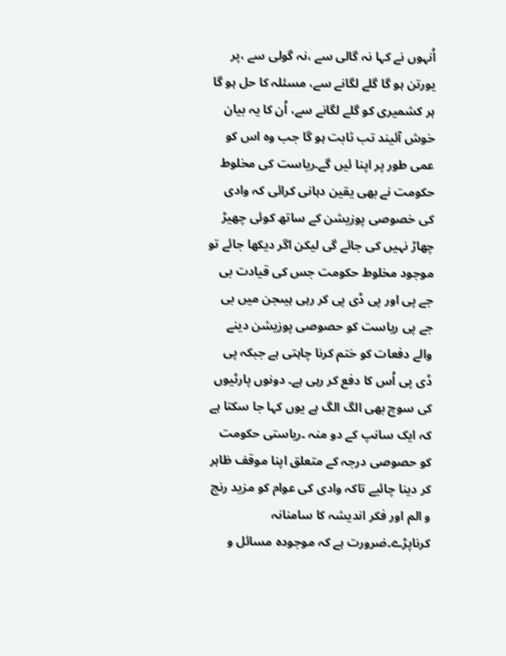اُنہوں نے کہا نہ گالی سے ،نہ گولی سے ،پر یورتن ہو گا گلے لگانے سے، مسئلہ کا حل ہو گا ہر کشمیری کو گلے لگانے سے، اُن کا یہ بیان خوش آئیند تب ثابت ہو گا جب وہ اس کو عمی طور پر اپنا ئیں گے۔ریاست کی مخلوط حکومت نے بھی یقین دہانی کرائی کہ وادی کی خصوصی پوزیشن کے ساتھ کوئی چھیڑ چھاڑ نہیں کی جائے گی لیکن اگر دیکھا جائے تو موجود مخلوط حکومت جس کی قیادت بی جے پی اور پی ڈی پی کر رہی ہیںجن میں بی جے پی ریاست کو حصوصی پوزیشن دینے والے دفعات کو ختم کرنا چاہتی ہے جبکہ پی ڈی پی اُس کا دفع کر رہی ہے۔ دونوں پارٹیوں کی سوچ بھی الگ الگ ہے یوں کہا جا سکتا ہے کہ ایک سانپ کے دو منہ ۔ریاستی حکومت کو حصوصی درجہ کے متعلق اپنا موقف ظاہر کر دینا چائیے تاکہ وادی کی عوام کو مزید رنج و الم اور فکر اندیشہ کا سامنانہ کرناپڑے۔ضرورت ہے کہ موجودہ مسائل و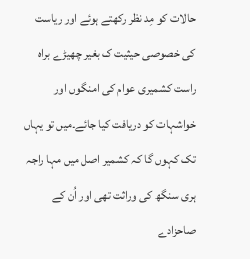حالات کو مِد نظر رکھتے ہوئے اور ریاست کی خصوصی حیثیت ک بغیر چھیڑے براہ راست کشمیری عوام کی امنگوں اور خواشہات کو دریافت کیا جائے۔میں تو یہاں تک کہوں گا کہ کشمیر اصل میں مہا راجہ ہری سنگھ کی وراثت تھی اور اُن کے صاحزادے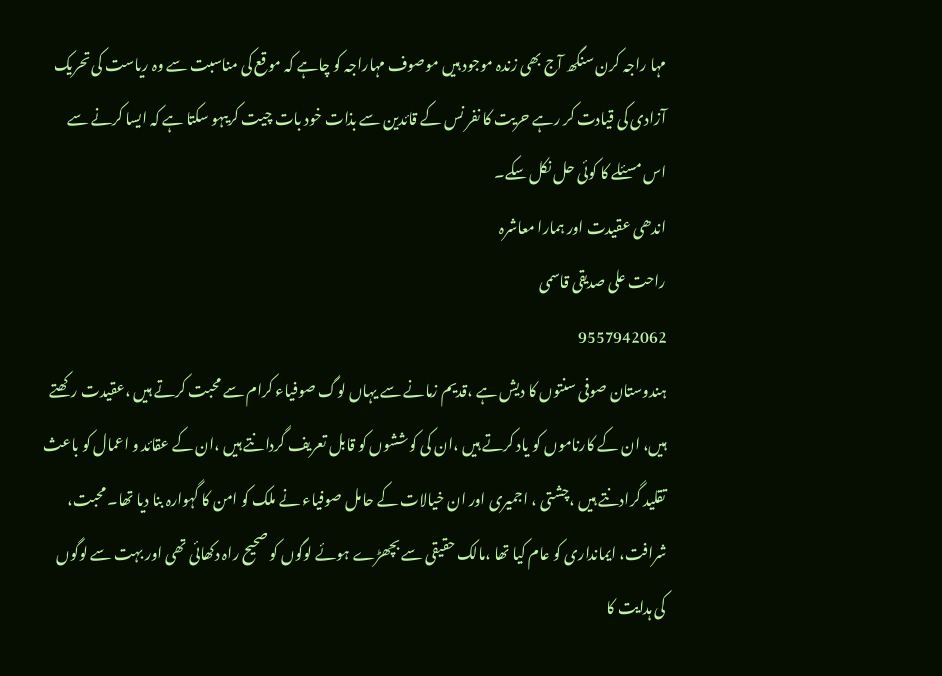مہا راجہ کرن سنگھ آج بھی زندہ موجود ہیں موصوف مہاراجہ کو چاہے کہ موقع کی مناسبت سے وہ ریاست کی تحریک آزادی کی قیادت کر رہے حریت کا نفر نس کے قائدین سے بذات خود بات چیت کریںہو سکتا ہے کہ ایسا کرنے سے اس مسئلے کا کوئی حل نکل سکے۔
اندھی عقیدت اور ہمارا معاشرہ
راحت علی صدیقی قاسمی
9557942062
ہندوستان صوفی سنتوں کا دیش ہے ،قدیم زمانے سے یہاں لوگ صوفیاء کرام سے محبت کرتے ہیں ،عقیدت رکھتے ہیں، ان کے کارناموں کو یاد کرتے ہیں ،ان کی کوششوں کو قابل تعریف گردانتے ہیں ،ان کے عقائد و اعمال کو باعث تقلید گرادنتے ہیں ،چشتی ، اجمیری اور ان خیالات کے حامل صوفیاء نے ملک کو امن کا گہوارہ بنا دیا تھا۔ محبت، شرافت، ایمانداری کو عام کیا تھا ،مالک حقیقی سے بچھڑے ہوئے لوگوں کو صحیح راہ دکھائی تھی اور بہت سے لوگوں کی ہدایت کا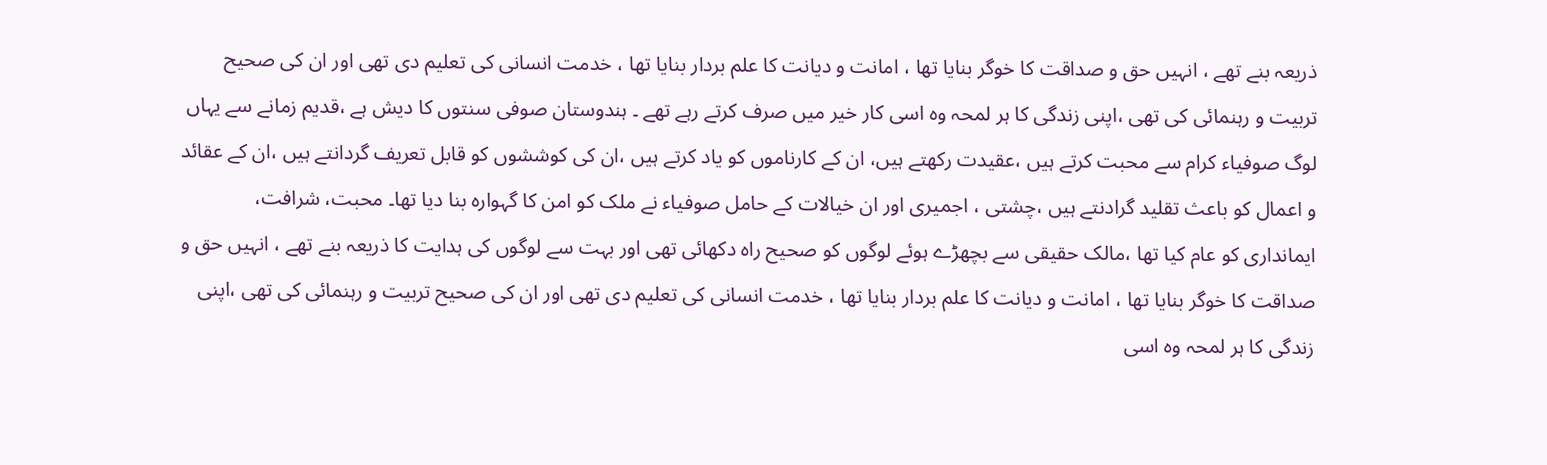ذریعہ بنے تھے ، انہیں حق و صداقت کا خوگر بنایا تھا ، امانت و دیانت کا علم بردار بنایا تھا ، خدمت انسانی کی تعلیم دی تھی اور ان کی صحیح تربیت و رہنمائی کی تھی ،اپنی زندگی کا ہر لمحہ وہ اسی کار خیر میں صرف کرتے رہے تھے ۔ ہندوستان صوفی سنتوں کا دیش ہے ،قدیم زمانے سے یہاں لوگ صوفیاء کرام سے محبت کرتے ہیں ،عقیدت رکھتے ہیں، ان کے کارناموں کو یاد کرتے ہیں ،ان کی کوششوں کو قابل تعریف گردانتے ہیں ،ان کے عقائد و اعمال کو باعث تقلید گرادنتے ہیں ،چشتی ، اجمیری اور ان خیالات کے حامل صوفیاء نے ملک کو امن کا گہوارہ بنا دیا تھا۔ محبت، شرافت، ایمانداری کو عام کیا تھا ،مالک حقیقی سے بچھڑے ہوئے لوگوں کو صحیح راہ دکھائی تھی اور بہت سے لوگوں کی ہدایت کا ذریعہ بنے تھے ، انہیں حق و صداقت کا خوگر بنایا تھا ، امانت و دیانت کا علم بردار بنایا تھا ، خدمت انسانی کی تعلیم دی تھی اور ان کی صحیح تربیت و رہنمائی کی تھی ،اپنی زندگی کا ہر لمحہ وہ اسی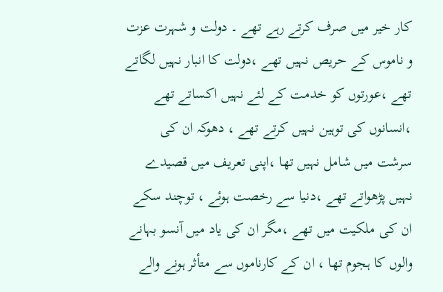کار خیر میں صرف کرتے رہے تھے ۔ دولت و شہرت عزت و ناموس کے حریص نہیں تھے ،دولت کا انبار نہیں لگاتے تھے ،عورتوں کو خدمت کے لئے نہیں اکساتے تھے ،انسانوں کی توہین نہیں کرتے تھے ، دھوکہ ان کی سرشت میں شامل نہیں تھا ،اپنی تعریف میں قصیدے نہیں پڑھواتے تھے ،دنیا سے رخصت ہوئے ، توچند سکے ان کی ملکیت میں تھے ،مگر ان کی یاد میں آنسو بہانے والوں کا ہجوم تھا ، ان کے کارناموں سے متأثر ہونے والے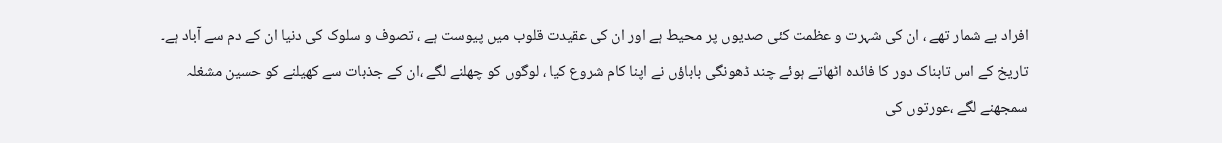افراد بے شمار تھے ، ان کی شہرت و عظمت کئی صدیوں پر محیط ہے اور ان کی عقیدت قلوب میں پیوست ہے ، تصوف و سلوک کی دنیا ان کے دم سے آباد ہے۔ تاریخ کے اس تابناک دور کا فائدہ اٹھاتے ہوئے چند ڈھونگی باباؤں نے اپنا کام شروع کیا ، لوگوں کو چھلنے لگے ،ان کے جذبات سے کھیلنے کو حسین مشغلہ سمجھنے لگے ،عورتوں کی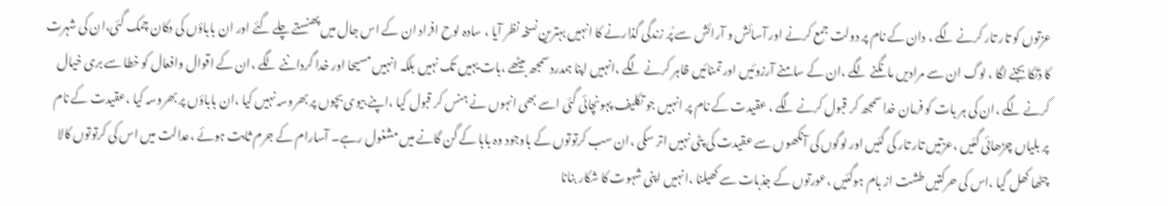عزتوں کو تار تار کرنے لگے ، دان کے نام پر دولت جمع کرنے اور آسائش و آرائش سے پُر زندگی گذارنے کا انہیں بہترین نسخہ نظر آیا ، سادہ لوح افراد ان کے اس جال میں پھنستے چلے گئے اور ان باباؤں کی دکان چمک گئی،ان کی شہرت کا ڈنکا بجنے لگا ، لوگ ان سے مرادیں مانگنے لگے ،ان کے سامنے آرزوئیں اور تمنائیں ظاہر کرنے لگے ،انہیں اپنا ہمدرد سمجھ بیٹھے ،بات یہیں تک نہیں بلکہ انہیں مسیحا اور خدا گرداننے لگے ،ان کے اقوال وافعال کو خطا سے بری خیال کرنے لگے ،ان کی ہر بات کو فرمان خدا سمجھ کر قبول کرنے لگے ، عقیدت کے نام پر انہیں جو تکلیف پہونچائی گئی اسے بھی انہوں نے ہنس کر قبول کیا ،اپنے بیوی بچوں پر بھروسہ نہیں کیا ،ان باباؤں پر بھروسہ کیا ،عقیدت کے نام پر بلیاں چڑھائی گئیں ،عزتیں تار تار کی گئیں اور لوگوں کی آنکھوں سے عقیدت کی پٹی نہیں اتر سکی ،ان سب کرتوتوں کے باوجود وہ بابا کے گن گانے میں مشغول رہے۔ آسارام کے جرم ثابت ہوئے ،عدالت میں اس کی کرتوتوں کالا چٹھا کھل گیا ،اس کی حرکتیں طشت از بام ہوگئیں ،عورتوں کے جذبات سے کھیلنا ،انہیں اپنی شہوت کا شکار بنانا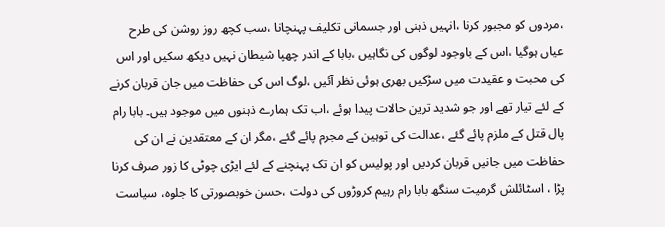،مردوں کو مجبور کرنا ،انہیں ذہنی اور جسمانی تکلیف پہنچانا ،سب کچھ روز روشن کی طرح عیاں ہوگیا ،اس کے باوجود لوگوں کی نگاہیں ،بابا کے اندر چھپا شیطان نہیں دیکھ سکیں اور اس کی محبت و عقیدت میں سڑکیں بھری ہوئی نظر آئیں ،لوگ اس کی حفاظت میں جان قربان کرنے کے لئے تیار تھے اور جو شدید ترین حالات پیدا ہوئے ،اب تک ہمارے ذہنوں میں موجود ہیں۔ بابا رام پال قتل کے ملزم پائے گئے ،عدالت کی توہین کے مجرم پائے گئے ،مگر ان کے معتقدین نے ان کی حفاظت میں جانیں قربان کردیں اور پولیس کو ان تک پہنچنے کے لئے ایڑی چوٹی کا زور صرف کرنا پڑا ، اسٹائلش گرمیت سنگھ بابا رام رہیم کروڑوں کی دولت ،حسن خوبصورتی کا جلوہ، سیاست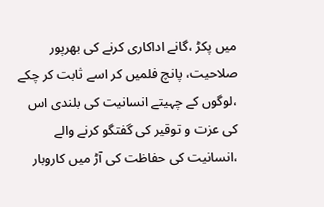میں پکڑ ،گانے اداکاری کرنے کی بھرپور صلاحیت، پانچ فلمیں کر اسے ثابت کر چکے ،لوگوں کے چہیتے انسانیت کی بلندی اس کی عزت و توقیر کی گفتگو کرنے والے ،انسانیت کی حفاظت کی آڑ میں کاروبار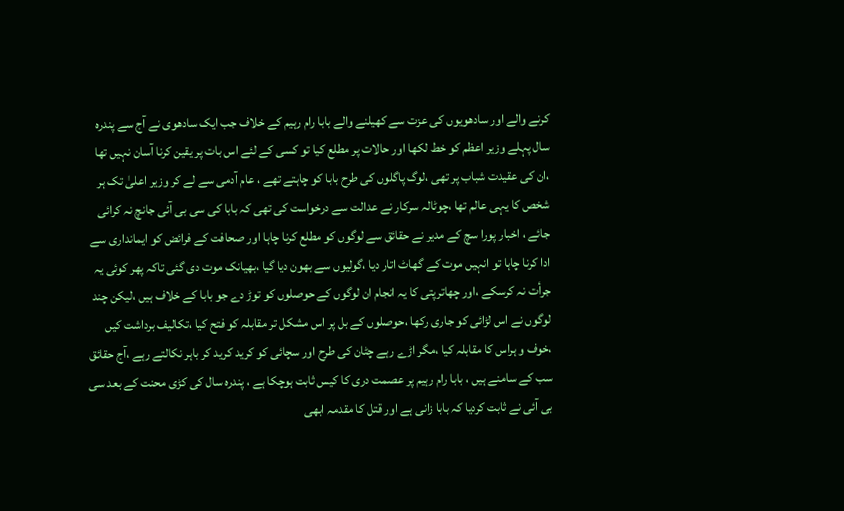کرنے والے اور سادھویوں کی عزت سے کھیلنے والے بابا رام رہیم کے خلاف جب ایک سادھوی نے آج سے پندرہ سال پہلے وزیر اعظم کو خط لکھا اور حالات پر مطلع کیا تو کسی کے لئے اس بات پر یقین کرنا آسان نہیں تھا ،ان کی عقیدت شباب پر تھی ،لوگ پاگلوں کی طرح بابا کو چاہتے تھے ، عام آدمی سے لے کر وزیر اعلیٰ تک ہر شخص کا یہی عالم تھا ،چوٹالہ سرکار نے عدالت سے درخواست کی تھی کہ بابا کی سی بی آئی جانچ نہ کرائی جائے ، اخبار پورا سچ کے مدیر نے حقائق سے لوگوں کو مطلع کرنا چاہا اور صحافت کے فرائض کو ایمانداری سے ادا کرنا چاہا تو انہیں موت کے گھاٹ اتار دیا ،گولیوں سے بھون دیا گیا ،بھیانک موت دی گئی تاکہ پھر کوئی یہ جرأت نہ کرسکے ،اور چھاترپتی کا یہ انجام ان لوگوں کے حوصلوں کو توڑ دے جو بابا کے خلاف ہیں ،لیکن چند لوگوں نے اس لڑائی کو جاری رکھا ،حوصلوں کے بل پر اس مشکل تر مقابلہ کو فتح کیا ،تکالیف برداشت کیں ،خوف و ہراس کا مقابلہ کیا ،مگر اڑے رہے چٹان کی طرح اور سچائی کو کرید کرید کر باہر نکالتے رہے ،آج حقائق سب کے سامنے ہیں ، بابا رام رہیم پر عصمت دری کا کیس ثابت ہوچکا ہے ، پندرہ سال کی کڑی محنت کے بعد سی بی آئی نے ثابت کردیا کہ بابا زانی ہے اور قتل کا مقدمہ ابھی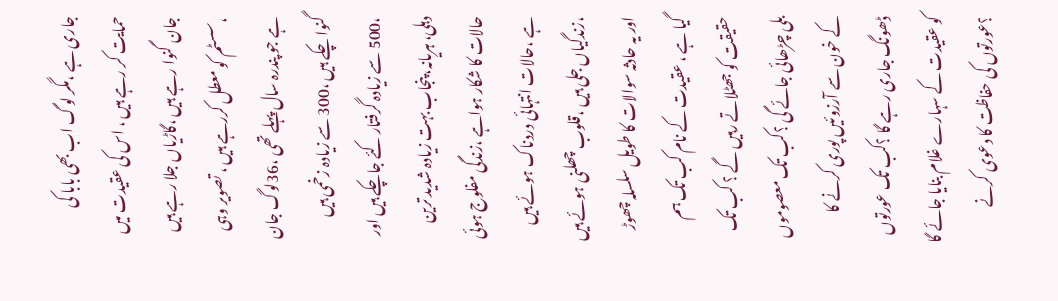جاری ہے ،مگر لوگ اب بھی بابا کی حمایت کر رہے ہیں ، اس کی عقیدت میں جان گنوا رہے ہیں ،گاڑیاں جلا رہے ہیں ،سسٹم کو معطل کررہے ہیں ، تصویر وہی ہے جو پندرہ سال پہلے تھی ،36لوگ جان گنوا چکے ہیں ،300 سے زیادہ زخمی ہیں ،500 سے زیادہ گرفتار کئے جاچکے ہیں اور دہلی، ہریانہ، پنجاب بہت زیادہ شدید ترین حالات کا شکار ہواہے ،زندگی مفلوج ہوئی ہے ،حالات انتہائی دردناک ہوئے ہیں ،زندگیاں جلی ہیں ،قلوب چھلنی ہوئے ہیں اور یہ حادثہ سوالات کا طویل سلسلہ چھوڑ گیا ہے ، عقیدت کے نام کب تک ہم حقیقت کو جھٹلاتے رہیں گے ؟ کب تک بلی چڑھائی جائے گی ؟کب تک معصوموں کے خون سے آرزوئیں پوری کرنے کا ڈھونگ جاری رہے گا ؟کب تک عورتوں کو عقیدت کے سہارے غلام بنایا جائے گا ؟عورتوں کی حفاظت کا دعوی کرنے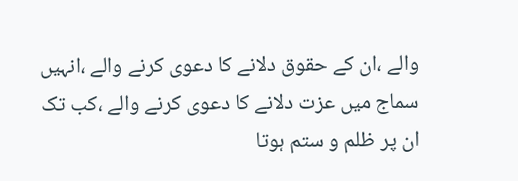والے ،ان کے حقوق دلانے کا دعوی کرنے والے ،انہیں سماج میں عزت دلانے کا دعوی کرنے والے ،کب تک ان پر ظلم و ستم ہوتا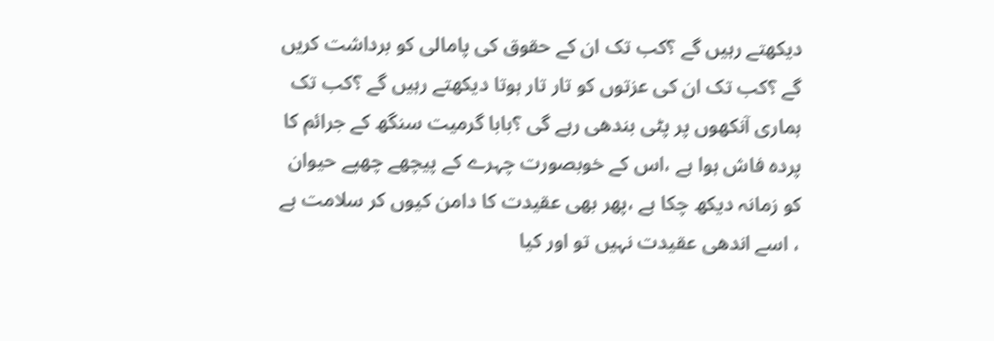دیکھتے رہیں گے ؟کب تک ان کے حقوق کی پامالی کو برداشت کریں گے ؟کب تک ان کی عزتوں کو تار تار ہوتا دیکھتے رہیں گے ؟کب تک ہماری آنکھوں پر پٹی بندھی رہے گی ؟بابا گرمیت سنگھ کے جرائم کا پردہ فاش ہوا ہے ،اس کے خوبصورت چہرے کے پیچھے چھپے حیوان کو زمانہ دیکھ چکا ہے ،پھر بھی عقیدت کا دامن کیوں کر سلامت ہے ، اسے اندھی عقیدت نہیں تو اور کیا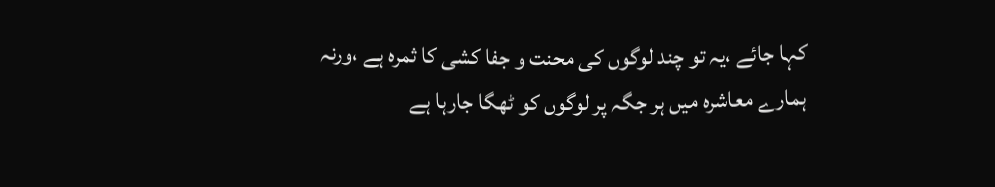کہا جائے ،یہ تو چند لوگوں کی محنت و جفا کشی کا ثمرہ ہے ،ورنہ ہمارے معاشرہ میں ہر جگہ پر لوگوں کو ٹھگا جارہا ہے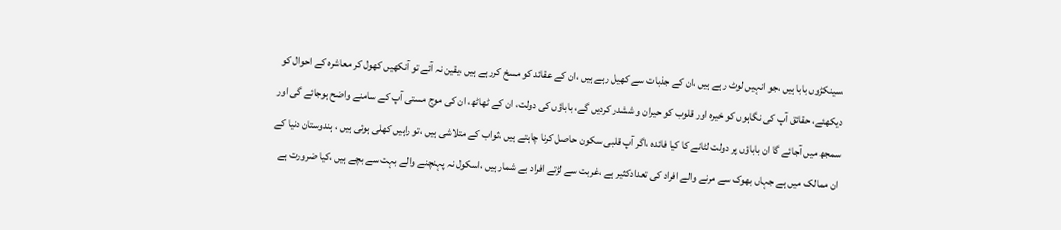،سینکڑوں بابا ہیں ،جو انہیں لوٹ رہے ہیں ،ان کے جذبات سے کھیل رہے ہیں ،ان کے عقائد کو مسخ کررہے ہیں ،یقین نہ آئے تو آنکھیں کھول کر معاشرہ کے احوال کو دیکھئے، حقائق آپ کی نگاہوں کو خیرہ اور قلوب کو حیران و ششدر کردیں گے، باباؤں کی دولت، ان کے ٹھاٹھ، ان کی موج مستی آپ کے سامنے واضح ہوجائے گی اور سمجھ میں آجائے گا ان باباؤں پر دولت لٹانے کا کیا فائدہ ،اگر آپ قلبی سکون حاصل کرنا چاہتے ہیں ،ثواب کے متلاشی ہیں ،تو راہیں کھلی ہوئی ہیں ، ہندوستان دنیا کے ان ممالک میں ہے جہاں بھوک سے مرنے والے افراد کی تعدادکثیر ہے ،غربت سے لڑتے افراد بے شمار ہیں ،اسکول نہ پہنچنے والے بہت سے بچے ہیں ،کیا ضرورت ہے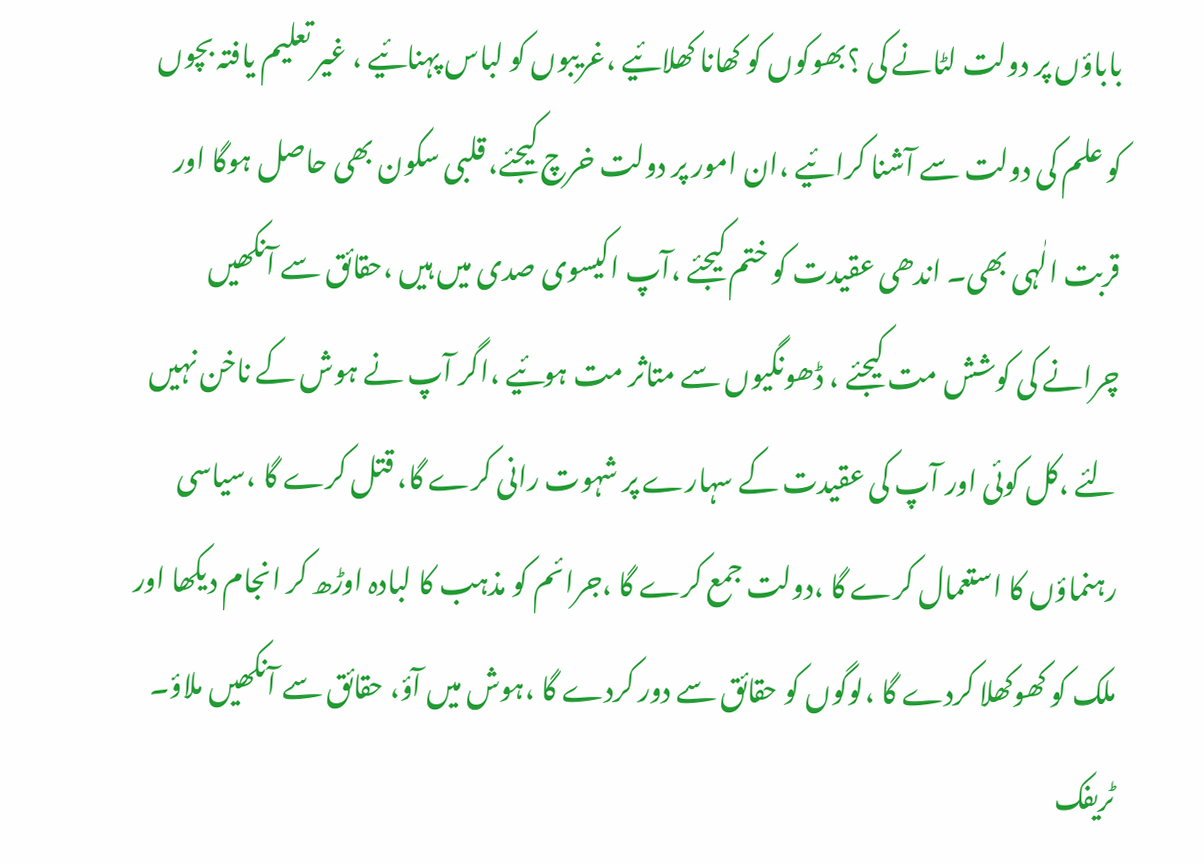باباؤں پر دولت لٹانے کی ؟بھوکوں کو کھانا کھلائیے ،غریبوں کو لباس پہنائیے ، غیر تعلیم یافتہ بچوں کو علم کی دولت سے آشنا کرائیے ،ان امور پر دولت خرچ کیجئے، قلبی سکون بھی حاصل ہوگا اور قربت الٰہی بھی۔ اندھی عقیدت کو ختم کیجئے ،آپ اکیسوی صدی میں ہیں ،حقائق سے آنکھیں چرانے کی کوشش مت کیجئے ، ڈھونگیوں سے متاثر مت ہوئیے ،اگر آپ نے ہوش کے ناخن نہیں لئے ،کل کوئی اور آپ کی عقیدت کے سہارے پر شہوت رانی کرے گا، قتل کرے گا ،سیاسی رہنماؤں کا استعمال کرے گا ،دولت جمع کرے گا ،جرائم کو مذہب کا لبادہ اوڑھ کر انجام دیکھا اور ملک کو کھوکھلا کردے گا ،لوگوں کو حقائق سے دور کردے گا ،ہوش میں آؤ، حقائق سے آنکھیں ملاؤ۔
ٹریفک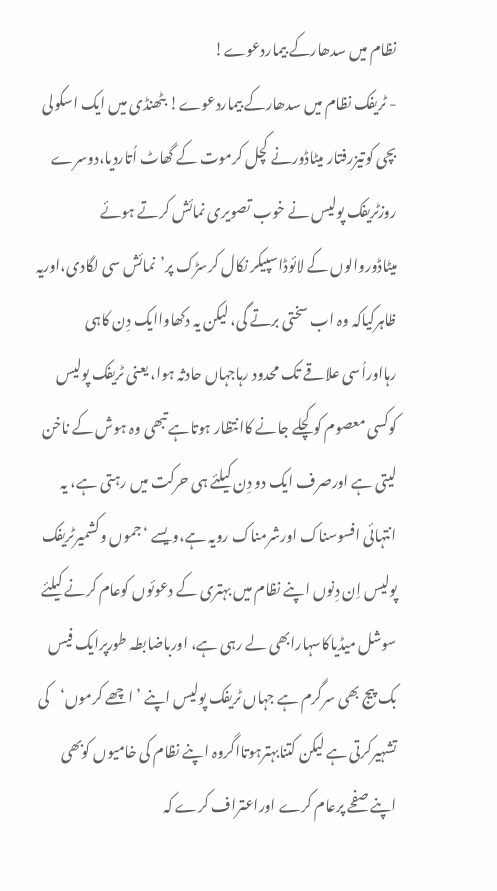نظام میں سدھارکے بیماردعوے!
- ٹریفک نظام میں سدھارکے بیماردعوے! بٹھنڈی میں ایک اسکولی بچی کوتیزرفتار میٹاڈورنے کچل کرموت کے گھاٹ اُتاردیا،دوسرے روزٹریفک پولیس نے خوب تصویری نمائش کرتے ہوئے میٹاڈوروالوں کے لائوڈاسپیکر نکال کرسڑک پر’نمائش سی لگادی،اوریہ ظاہرکیاکہ وہ اب سختی برتے گی، لیکن یہ دکھاواایک دِن کاہی رہااوراُسی علاقے تک محدود رہاجہاں حادثہ ہوا، یعنی ٹریفک پولیس کوکسی معصوم کوکچلے جانے کاانتظار ہوتاہے تبھی وہ ہوش کے ناخن لیتی ہے اورصرف ایک دو دِن کیلئے ہی حرکت میں رہتی ہے، یہ انتہائی افسوسناک اورشرمناک رویہ ہے،ویسے ‘جموں وکشمیرٹریفک پولیس اِن دِنوں اپنے نظام میں بہتری کے دعوئوں کوعام کرنے کیلئے سوشل میڈیاکاسہارابھی لے رہی ہے، اورباضابطہ طورپرایک فیس بک پیج بھی سرگرم ہے جہاں ٹریفک پولیس اپنے ’اچھے کرموں‘کی تشہیرکرتی ہے لیکن کتنابہترہوتااگروہ اپنے نظام کی خامیوں کوبھی اپنے صفحے پرعام کرے اوراعتراف کرے کہ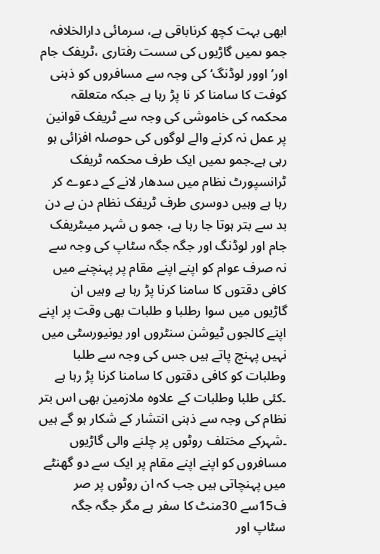ابھی بہت کچھ کرناباقی ہے، سرمائی دارالخلافہ جمو ںمیں گاڑیوں کی سست رفتاری ،ٹریفک جام اور’ اوور لوڈنگ‘ کی وجہ سے مسافروں کو ذہنی کوفت کا سامنا کر نا پڑ رہا ہے جبکہ متعلقہ محکمہ کی خاموشی کی وجہ سے ٹریفک قوانین پر عمل نہ کرنے والے لوگوں کی حوصلہ افزائی ہو رہی ہے۔جمو ںمیں ایک طرف محکمہ ٹریفک ٹرانسپورٹ نظام میں سدھار لانے کے دعوے کر رہا ہے وہیں دوسری طرف ٹریفک نظام دن بے دن بد سے بتر ہوتا جا رہا ہے، جمو ں شہر میںٹریفک جام اور لوڈنگ اور جگہ جگہ سٹاپ کی وجہ سے نہ صرف عوام کو اپنے اپنے مقام پر پہنچنے میں کافی دقتوں کا سامنا کرنا پڑ رہا ہے وہیں ان گاڑیوں میں سوا رطلبا و طلبات بھی وقت پر اپنے اپنے کالجوں ٹیوشن سنٹروں اور یونیورسٹی میں نہیں پہنچ پاتے ہیں جس کی وجہ سے طلبا وطلبات کو کافی دقتوں کا سامنا کرنا پڑ رہا ہے ۔کئی طلبا وطلبات کے علاوہ ملازمین بھی اس بتر نظام کی وجہ سے ذہنی انتشار کے شکار ہو گے ہیں ۔شہرکے مختلف روٹوں پر چلنے والی گاڑیوں مسافروں کو اپنے اپنے مقام پر ایک سے دو گھنٹے میں پہنچاتی ہیں جب کہ ان روٹوں پر صر ف15سے 30منٹ کا سفر ہے مگر جگہ جگہ سٹاپ اور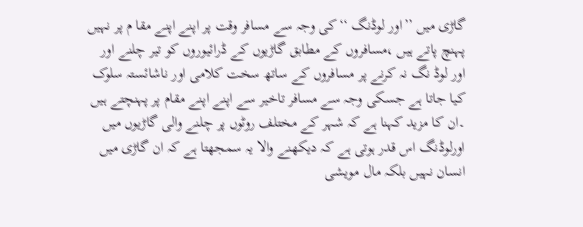گاڑی میں ’’اور لوڈنگ ‘‘کی وجہ سے مسافر وقت پر اپنے اپنے مقا م پر نہیں پہنچ پاتے ہیں ،مسافروں کے مطابق گاڑیوں کے ڈرائیوروں کو تیر چلنے اور اور لوڈ نگ نہ کرنے پر مسافروں کے ساتھ سخت کلامی اور ناشائستہ سلوک کیا جاتا ہے جسکی وجہ سے مسافر تاخیر سے اپنے اپنے مقام پر پہنچتے ہیں ۔ان کا مزید کہنا ہے کہ شہر کے مختلف روٹوں پر چلنے والی گاڑیوں میں اورلوڈنگ اس قدر ہوتی ہے کہ دیکھنے والا یہ سمجھتا ہے کہ ان گاڑی میں انسان نہیں بلکہ مال مویشی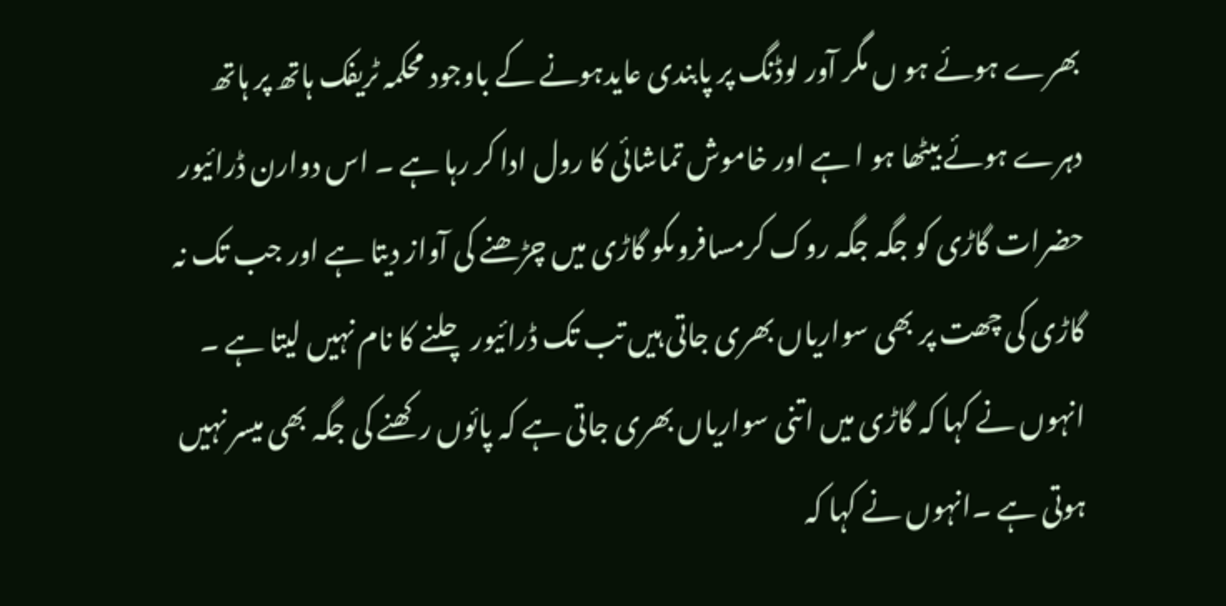بھرے ہوئے ہو ں مگر آور لوڈنگ پر پابندی عایدہونے کے باوجود محکمہ ٹریفک ہاتھ پر ہاتھ دہرے ہوئے بیٹھا ہو ا ہے اور خاموش تماشائی کا رول ادا کر رہا ہے ۔ اس دوارن ڈرائیور حضرات گاڑی کو جگہ جگہ روک کرمسافروںکو گاڑی میں چڑھنے کی آواز دیتا ہے اور جب تک نہ گاڑی کی چھت پر بھی سواریاں بھری جاتی ہیں تب تک ڈرائیور چلنے کا نام نہیں لیتا ہے ۔ انہوں نے کہا کہ گاڑی میں اتنی سواریاں بھری جاتی ہے کہ پائوں رکھنے کی جگہ بھی میسر نہیں ہوتی ہے ۔انہوں نے کہا کہ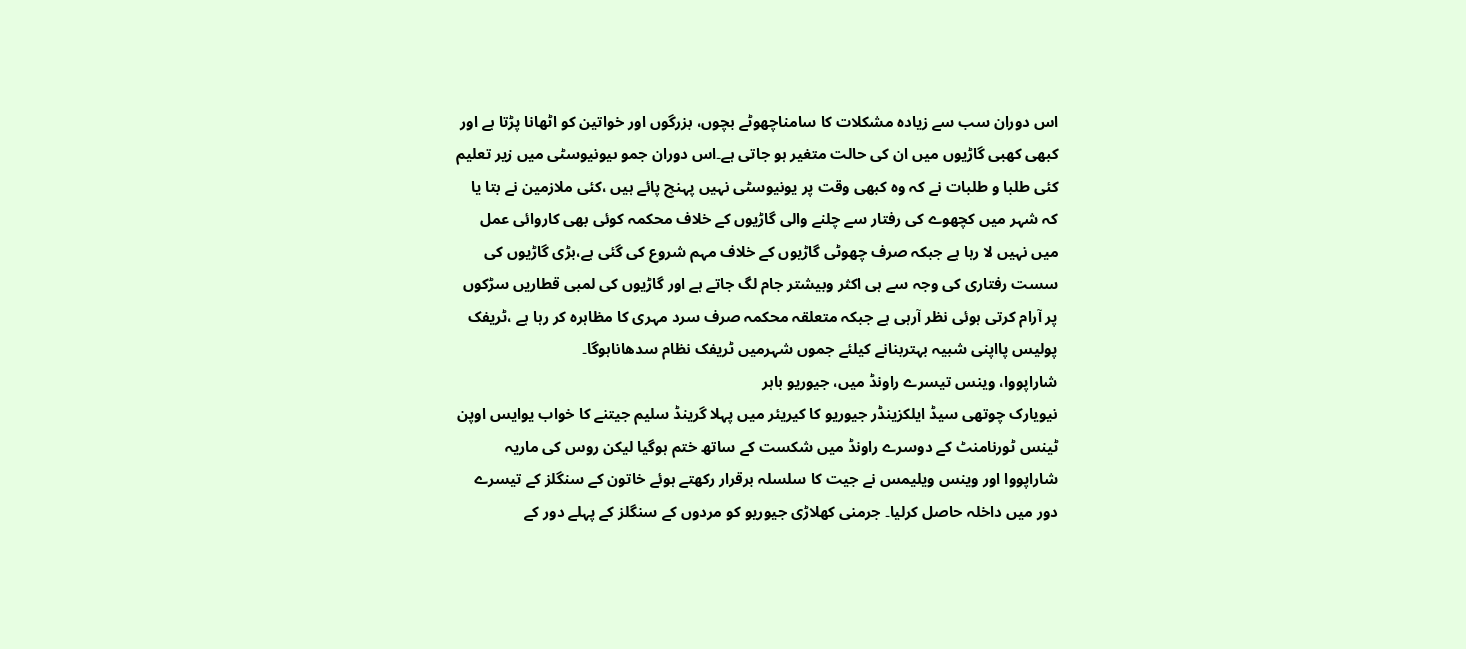اس دوران سب سے زیادہ مشکلات کا سامناچھوٹے بچوں، بزرگوں اور خواتین کو اٹھانا پڑتا ہے اور کبھی کھبی گاڑیوں میں ان کی حالت متغیر ہو جاتی ہے۔اس دوران جمو ںیونیوسٹی میں زیر تعلیم کئی طلبا و طلبات نے کہ وہ کبھی وقت پر یونیوسٹی نہیں پہنچ پائے ہیں ،کئی ملازمین نے بتا یا کہ شہر میں کچھوے کی رفتار سے چلنے والی گاڑیوں کے خلاف محکمہ کوئی بھی کاروائی عمل میں نہیں لا رہا ہے جبکہ صرف چھوٹی گاڑیوں کے خلاف مہم شروع کی گئی ہے،بڑی گاڑیوں کی سست رفتاری کی وجہ سے ہی اکثر وبیشتر جام لگ جاتے ہے اور گاڑیوں کی لمبی قطاریں سڑکوں پر آرام کرتی ہوئی نظر آرہی ہے جبکہ متعلقہ محکمہ صرف سرد مہری کا مظاہرہ کر رہا ہے ،ٹریفک پولیس پااپنی شبیہ بہتربنانے کیلئے جموں شہرمیں ٹریفک نظام سدھاناہوگا۔
شاراپووا، وینس تیسرے راونڈ میں، جیوریو باہر
نیویارک چوتھی سیڈ ایلکزینڈر جیوریو کا کیریئر میں پہلا گرینڈ سلیم جیتنے کا خواب یوایس اوپن ٹینس ٹورنامنٹ کے دوسرے راونڈ میں شکست کے ساتھ ختم ہوگیا لیکن روس کی ماریہ شاراپووا اور وینس ویلیمس نے جیت کا سلسلہ برقرار رکھتے ہوئے خاتون کے سنگلز کے تیسرے دور میں داخلہ حاصل کرلیا۔ جرمنی کھلاڑی جیوریو کو مردوں کے سنگلز کے پہلے دور کے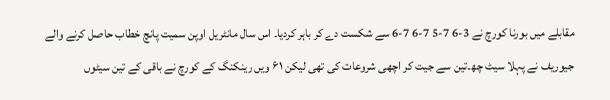مقابلے میں بورنا کورچ نے 3-6 7-5 7-6 7-6 سے شکست دے کر باہر کردیا۔ اس سال مانٹریل اوپن سمیت پانچ خطاب حاصل کرنے والے جیوریف نے پہلا سیٹ چھ۔تین سے جیت کر اچھی شروعات کی تھی لیکن ۶۱ ویں رینکنگ کے کورچ نے باقی کے تین سیٹوں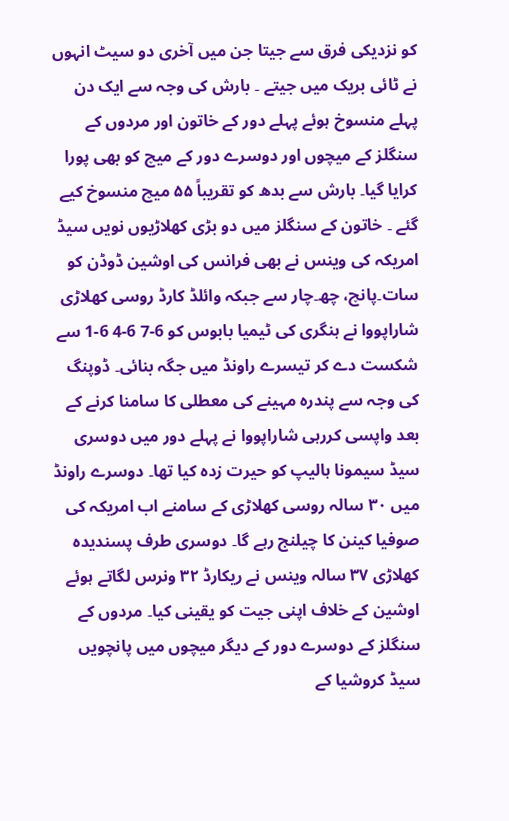کو نزدیکی فرق سے جیتا جن میں آخری دو سیٹ انہوں نے ٹائی بریک میں جیتے ۔ بارش کی وجہ سے ایک دن پہلے منسوخ ہوئے پہلے دور کے خاتون اور مردوں کے سنگلز کے میچوں اور دوسرے دور کے میچ کو بھی پورا کرایا گیا۔ بارش سے بدھ کو تقریباً ۵۵ میچ منسوخ کیے گئے ۔ خاتون کے سنگلز میں دو بڑی کھلاڑیوں نویں سیڈ امریکہ کی وینس نے بھی فرانس کی اوشین ڈوڈن کو سات۔پانچ، چھ۔چار سے جبکہ وائلڈ کارڈ روسی کھلاڑی شاراپووا نے ہنگری کی ٹیمیا بابوس کو 6-7 6-4 6-1 سے شکست دے کر تیسرے راونڈ میں جگہ بنائی۔ ڈوپنگ کی وجہ سے پندرہ مہینے کی معطلی کا سامنا کرنے کے بعد واپسی کررہی شاراپووا نے پہلے دور میں دوسری سیڈ سیمونا ہالیپ کو حیرت زدہ کیا تھا۔ دوسرے راونڈ میں ۳۰ سالہ روسی کھلاڑی کے سامنے اب امریکہ کی صوفیا کینن کا چیلنج رہے گا۔ دوسری طرف پسندیدہ کھلاڑی ۳۷ سالہ وینس نے ریکارڈ ۳۲ ونرس لگاتے ہوئے اوشین کے خلاف اپنی جیت کو یقینی کیا۔ مردوں کے سنگلز کے دوسرے دور کے دیگر میچوں میں پانچویں سیڈ کروشیا کے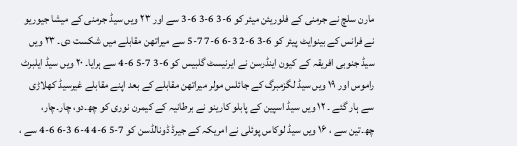مارن سلچ نے جرمنی کے فلوریئن میئر کو 6-3 6-3 6-3 سے اور ۲۳ ویں سیڈ جرمنی کے میشا جیوریو نے فرانس کے بینوایٹ پیئر کو 6-3 6-2 3-6 6-7 7-5 سے میراتھن مقابلے میں شکست دی۔ ۲۳ ویں سیڈ جنوبی افریقہ کے کیون اینڈرسن نے ایرنیسٹ گلبیس کو 6-3 7-5 6-4 سے ہرایا۔ ۲۰ ویں سیڈ ایلبرٹ راموس اور ۱۹ ویں سیڈ لگزمبرگ کے جائلس مولر میراتھن مقابلے کے بعد اپنے مقابلے غیرسیڈ کھلاڑی سے ہار گئے ۔ ۱۲ ویں سیڈ اسپین کے پابلو کارینو نے برطانیہ کے کیمرن نوری کو چھ۔دو، چار۔چار، چھ۔تین سے ، ۱۶ ویں سیڈ لوکاس پوئلی نے امریکہ کے جیرڈ ڈونالڈسن کو 7-5 6-4 4-6 3-6 6-4 سے ،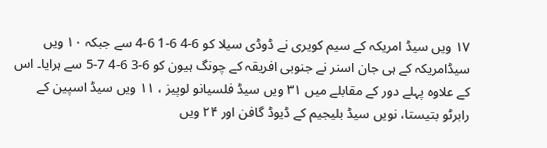۱۷ ویں سیڈ امریکہ کے سیم کویری نے ڈوڈی سیلا کو 6-4 6-1 6-4 سے جبکہ ۱۰ ویں سیڈامریکہ کے ہی جان اسنر نے جنوبی افریقہ کے چونگ ہیون کو 6-3 6-4 7-5 سے ہرایا۔ اس کے علاوہ پہلے دور کے مقابلے میں ۳۱ ویں سیڈ فلسیانو لوپیز ، ۱۱ ویں سیڈ اسپین کے رابرٹو بتیستا، نویں سیڈ بلیجیم کے ڈیوڈ گافن اور ۲۴ ویں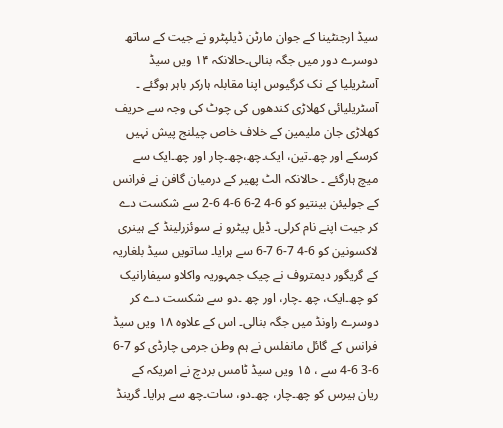سیڈ ارجنٹینا کے جوان مارٹن ڈیلپٹرو نے جیت کے ساتھ دوسرے دور میں جگہ بنالی۔حالانکہ ۱۴ ویں سیڈ آسٹریلیا کے نک کرگیوس اپنا مقابلہ ہارکر باہر ہوگئے ۔ آسٹریلیائی کھلاڑی کندھوں کی چوٹ کی وجہ سے حریف کھلاڑی جان ملیمین کے خلاف خاص چیلنج پیش نہیں کرسکے اور چھ۔تین، ایک۔چھ،چھ۔چار اور چھ۔ایک سے میچ ہارگئے ۔ حالانکہ الٹ پھیر کے درمیان گافن نے فرانس کے جولیئن بینتیو کو 6-4 2-6 6-4 6-2 سے شکست دے کر جیت اپنے نام کرلی۔ ڈیل پیٹرو نے سوئزرلینڈ کے ہینری لاکسونین کو 6-4 7-6 7-6 سے ہرایا۔ ساتویں سیڈ بلغاریہ کے گریگور دیمتروف نے چیک جمہوریہ واکلاو سیفارانیک کو چھ۔ایک، چھ ۔چار، اور چھ ۔دو سے شکست دے کر دوسرے راونڈ میں جگہ بنالی۔ اس کے علاوہ ۱۸ ویں سیڈ فرانس کے گائل مانفلس نے ہم وطن جرمی چارڈی کو 7-6 6-3 6-4 سے ، ۱۵ ویں سیڈ ٹامس بردچ نے امریکہ کے ریان ہیرس کو چھ۔چار، چھ۔دو، سات۔چھ سے ہرایا۔ گرینڈ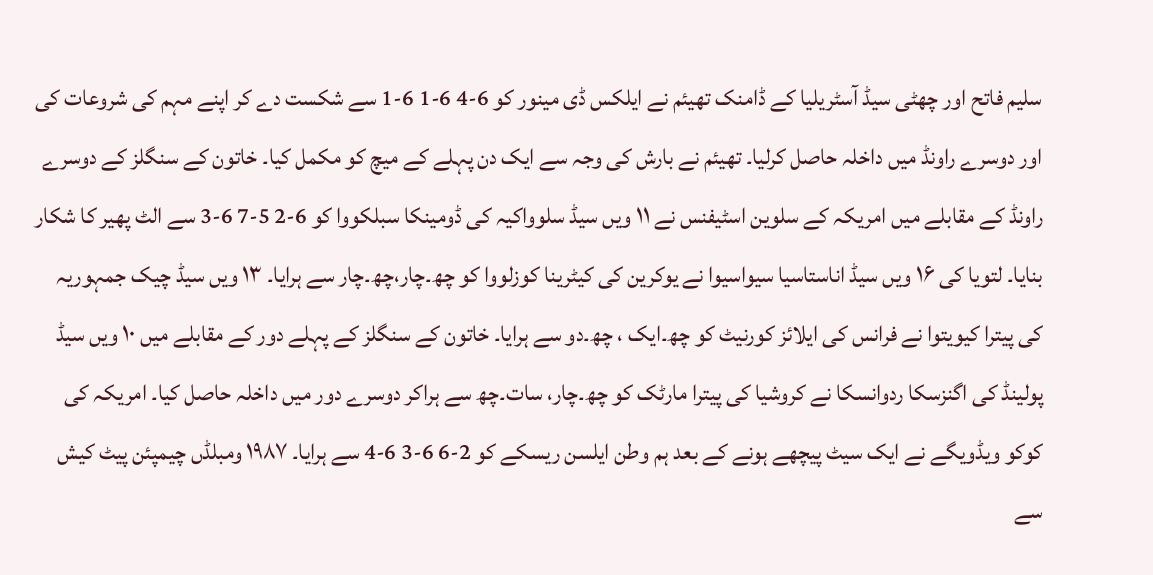سلیم فاتح اور چھٹی سیڈ آسٹریلیا کے ڈامنک تھیئم نے ایلکس ڈی مینور کو 6-4 6-1 6-1 سے شکست دے کر اپنے مہم کی شروعات کی اور دوسرے راونڈ میں داخلہ حاصل کرلیا۔ تھیئم نے بارش کی وجہ سے ایک دن پہلے کے میچ کو مکمل کیا۔ خاتون کے سنگلز کے دوسرے راونڈ کے مقابلے میں امریکہ کے سلوین اسٹیفنس نے ۱۱ ویں سیڈ سلوواکیہ کی ڈومینکا سبلکووا کو 6-2 5-7 6-3 سے الٹ پھیر کا شکار بنایا۔ لتویا کی ۱۶ ویں سیڈ اناستاسیا سیواسیوا نے یوکرین کی کیٹرینا کوزلووا کو چھ۔چار،چھ۔چار سے ہرایا۔ ۱۳ ویں سیڈ چیک جمہوریہ کی پیترا کیویتوا نے فرانس کی ایلائز کورنیٹ کو چھ۔ایک ، چھ۔دو سے ہرایا۔ خاتون کے سنگلز کے پہلے دور کے مقابلے میں ۱۰ ویں سیڈ پولینڈ کی اگنزسکا ردوانسکا نے کروشیا کی پیترا مارٹک کو چھ۔چار، سات۔چھ سے ہراکر دوسرے دور میں داخلہ حاصل کیا۔ امریکہ کی کوکو ویڈویگے نے ایک سیٹ پیچھے ہونے کے بعد ہم وطن ایلسن ریسکے کو 2-6 6-3 6-4 سے ہرایا۔ ۱۹۸۷ ومبلڈں چیمپئن پیٹ کیش سے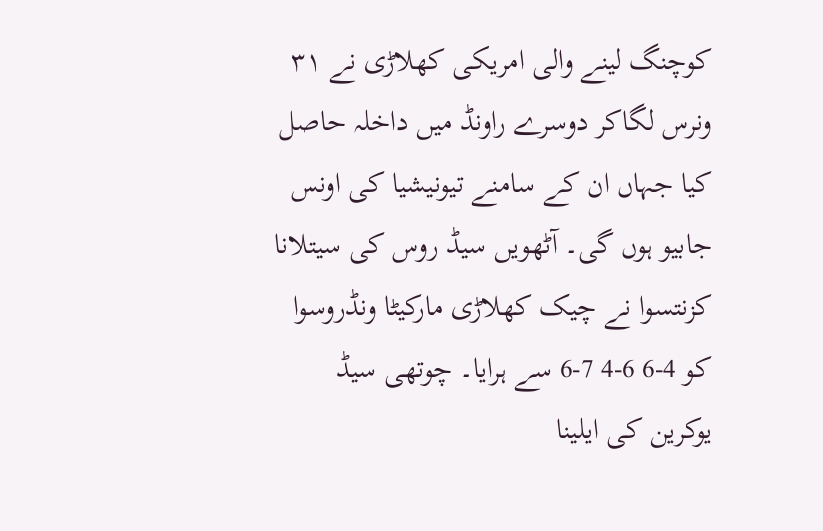کوچنگ لینے والی امریکی کھلاڑی نے ۳۱ ونرس لگاکر دوسرے راونڈ میں داخلہ حاصل کیا جہاں ان کے سامنے تیونیشیا کی اونس جابیو ہوں گی۔ آٹھویں سیڈ روس کی سیتلانا کزنتسوا نے چیک کھلاڑی مارکیٹا ونڈروسوا کو 4-6 6-4 7-6 سے ہرایا۔ چوتھی سیڈ یوکرین کی ایلینا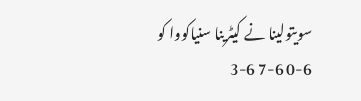سویتولینا نے کیٹرینا سنیاکووا کو 6-0 6-7 6-3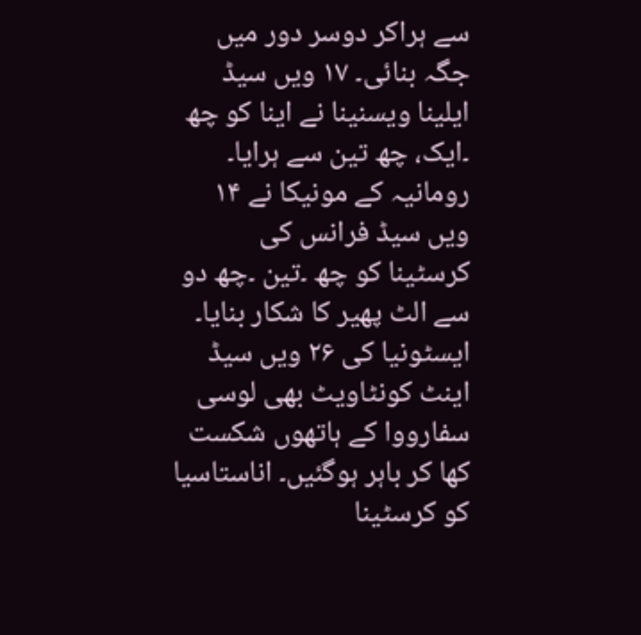سے ہراکر دوسر دور میں جگہ بنائی۔ ۱۷ ویں سیڈ ایلینا ویسنینا نے اینا کو چھ ۔ایک، چھ تین سے ہرایا۔ رومانیہ کے مونیکا نے ۱۴ ویں سیڈ فرانس کی کرسٹینا کو چھ ۔تین ۔چھ دو سے الٹ پھیر کا شکار بنایا۔ ایسٹونیا کی ۲۶ ویں سیڈ اینٹ کونٹاویٹ بھی لوسی سفارووا کے ہاتھوں شکست کھا کر باہر ہوگئیں۔ اناستاسیا کو کرسٹینا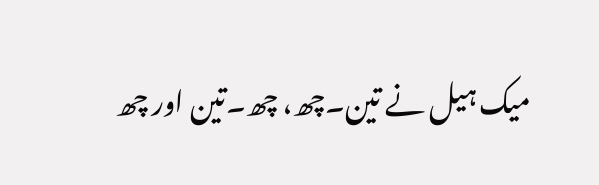میک ہیل نے تین۔چھ، چھ۔تین اور چھ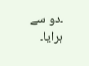۔دو سے ہرایا۔